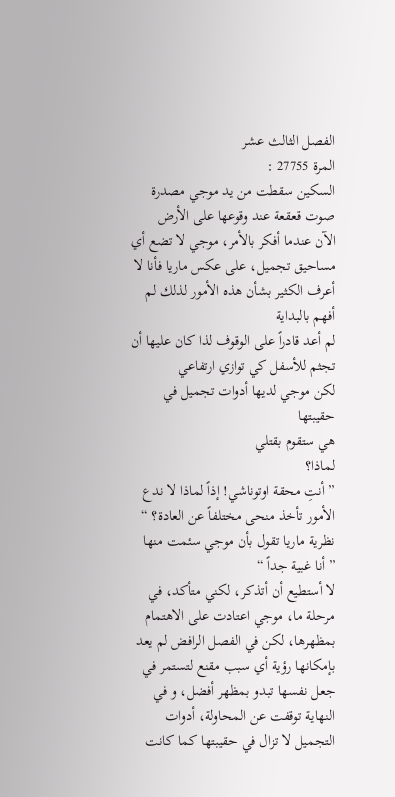الفصل الثالث عشر
المرة 27755 :
السكين سقطت من يد موجي مصدرة صوت قعقعة عند وقوعها على الأرض
الآن عندما أفكر بالأمر، موجي لا تضع أي مساحيق تجميل، على عكس ماريا فأنا لا أعرف الكثير بشأن هذه الأمور لذلك لم أفهم بالبداية
لم أعد قادراً على الوقوف لذا كان عليها أن تجثم للأسفل كي توازي ارتفاعي
لكن موجي لديها أدوات تجميل في حقيبتها
هي ستقوم بقتلي
لماذا؟
” أنتِ محقة اوتوناشي! إذاً لماذا لا ندع الأمور تأخذ منحى مختلفاً عن العادة؟ “
نظرية ماريا تقول بأن موجي سئمت منها
” أنا غبية جداً “
لا أستطيع أن أتذكر، لكني متأكد، في مرحلة ما، موجي اعتادت على الاهتمام بمظهرها، لكن في الفصل الرافض لم يعد بإمكانها رؤية أي سبب مقنع لتستمر في جعل نفسها تبدو بمظهر أفضل، و في النهاية توقفت عن المحاولة، أدوات التجميل لا تزال في حقيبتها كما كانت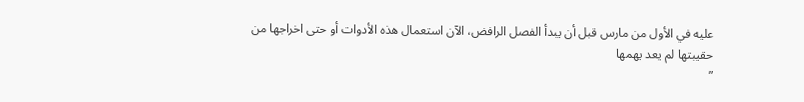عليه في الأول من مارس قبل أن يبدأ الفصل الرافض، الآن استعمال هذه الأدوات أو حتى اخراجها من حقيبتها لم يعد يهمها
”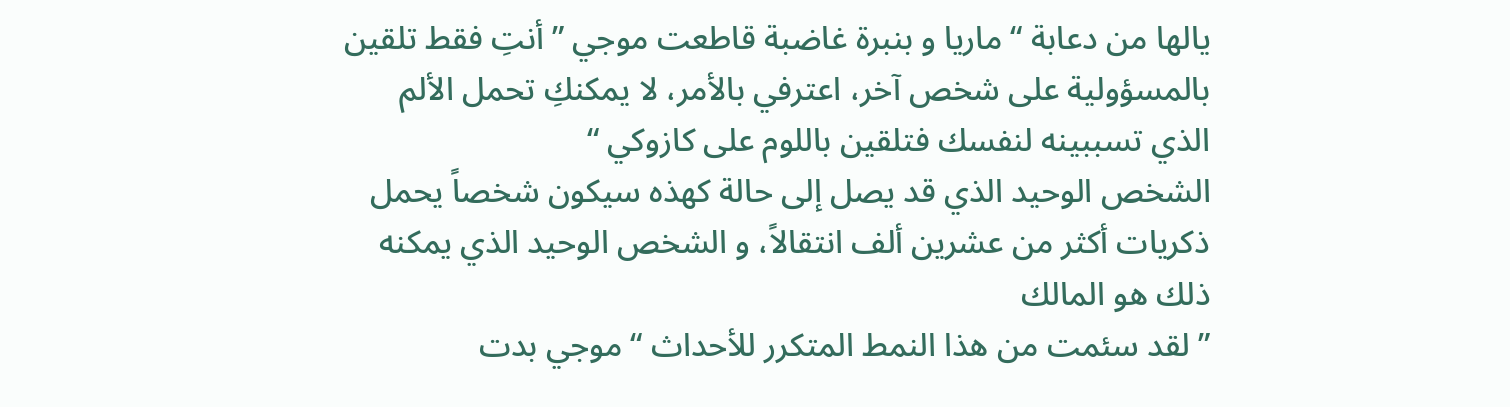يالها من دعابة “ ماريا و بنبرة غاضبة قاطعت موجي ” أنتِ فقط تلقين بالمسؤولية على شخص آخر، اعترفي بالأمر، لا يمكنكِ تحمل الألم الذي تسببينه لنفسك فتلقين باللوم على كازوكي “
الشخص الوحيد الذي قد يصل إلى حالة كهذه سيكون شخصاً يحمل ذكريات أكثر من عشرين ألف انتقالاً، و الشخص الوحيد الذي يمكنه ذلك هو المالك
” لقد سئمت من هذا النمط المتكرر للأحداث “ موجي بدت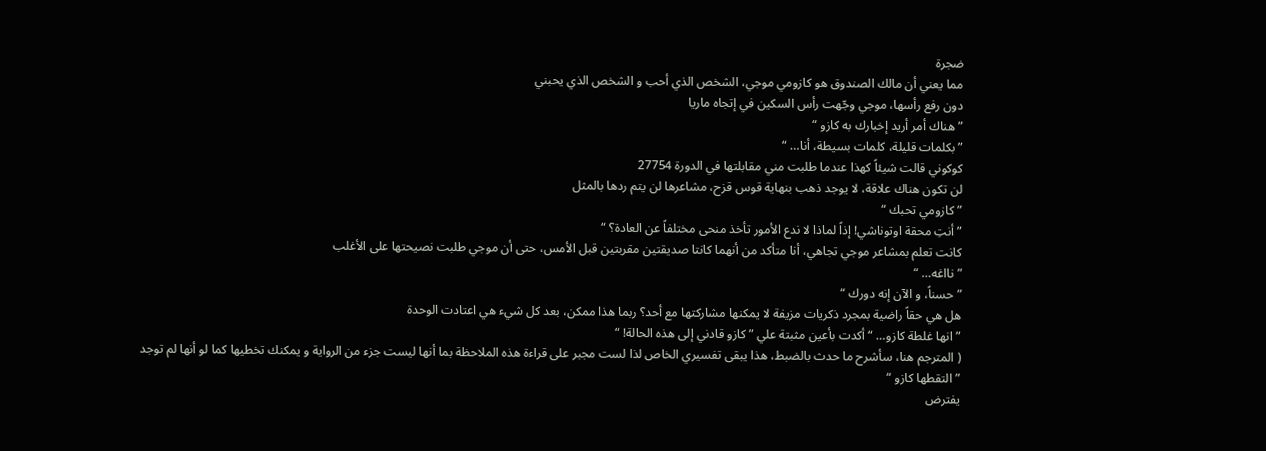ضجرة
مما يعني أن مالك الصندوق هو كازومي موجي، الشخص الذي أحب و الشخص الذي يحبني
دون رفع رأسها، موجي وجّهت رأس السكين في إتجاه ماريا
” هناك أمر أريد إخبارك به كازو “
” بكلمات قليلة، كلمات بسيطة، أنا… “
كوكوني قالت شيئاً كهذا عندما طلبت مني مقابلتها في الدورة 27754
لن تكون هناك علاقة، لا يوجد ذهب بنهاية قوس قزح، مشاعرها لن يتم ردها بالمثل
”كازومي تحبك “
” أنتِ محقة اوتوناشي! إذاً لماذا لا ندع الأمور تأخذ منحى مختلفاً عن العادة؟ “
كانت تعلم بمشاعر موجي تجاهي، أنا متأكد من أنهما كانتا صديقتين مقربتين قبل الأمس، حتى أن موجي طلبت نصيحتها على الأغلب
” نااغه… “
” حسناً، و الآن إنه دورك “
هل هي حقاً راضية بمجرد ذكريات مزيفة لا يمكنها مشاركتها مع أحد؟ ربما هذا ممكن، بعد كل شيء هي اعتادت الوحدة
” انها غلطة كازو… “ أكدت بأعين مثبتة علي ” كازو قادني إلى هذه الحالة! “
( المترجم هنا، سأشرح ما حدث بالضبط، هذا يبقى تفسيري الخاص لذا لست مجبر على قراءة هذه الملاحظة بما أنها ليست جزء من الرواية و يمكنك تخطيها كما لو أنها لم توجد
” التقطها كازو “
يفترض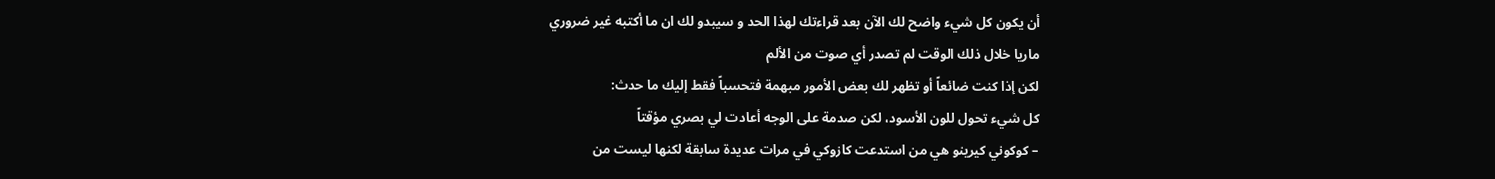أن يكون كل شيء واضح لك الآن بعد قراءتك لهذا الحد و سيبدو لك ان ما أكتبه غير ضروري
ماريا خلال ذلك الوقت لم تصدر أي صوت من الألم
لكن إذا كنت ضائعاً أو تظهر لك بعض الأمور مبهمة فتحسباً فقط إليك ما حدث:
كل شيء تحول للون الأسود، لكن صدمة على الوجه أعادت لي بصري مؤقتاً
– كوكوني كيرينو هي من استدعت كازوكي في مرات عديدة سابقة لكنها ليست من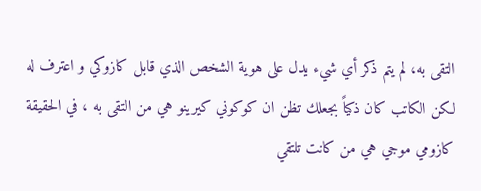التقى به، لم يتم ذكر أي شيء يدل على هوية الشخص الذي قابل كازوكي و اعترف له لكن الكاتب كان ذكياً بجعلك تظن ان كوكوني كيرينو هي من التقى به ، في الحقيقة كازومي موجي هي من كانت تلتقي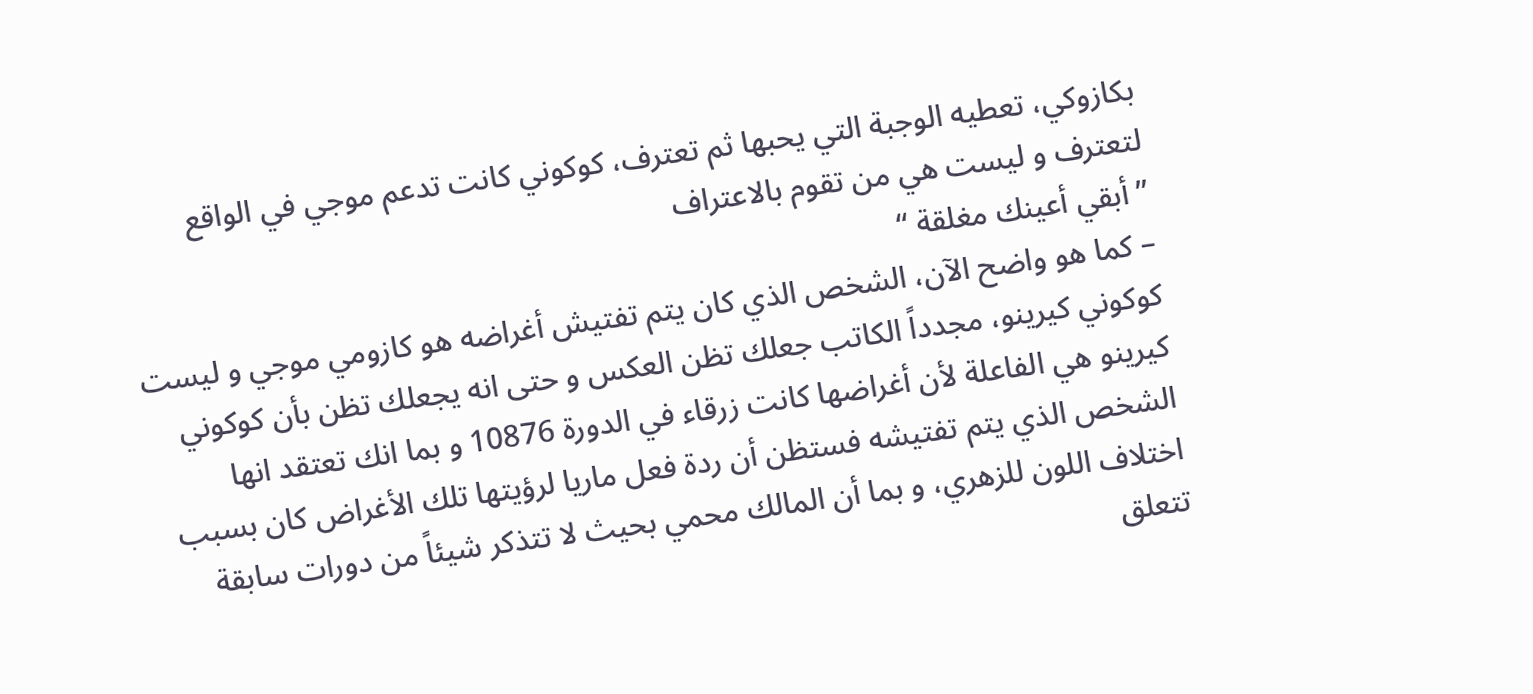بكازوكي، تعطيه الوجبة التي يحبها ثم تعترف، كوكوني كانت تدعم موجي في الواقع لتعترف و ليست هي من تقوم بالاعتراف
” أبقي أعينك مغلقة “
– كما هو واضح الآن، الشخص الذي كان يتم تفتيش أغراضه هو كازومي موجي و ليست كوكوني كيرينو، مجدداً الكاتب جعلك تظن العكس و حتى انه يجعلك تظن بأن كوكوني كيرينو هي الفاعلة لأن أغراضها كانت زرقاء في الدورة 10876 و بما انك تعتقد انها الشخص الذي يتم تفتيشه فستظن أن ردة فعل ماريا لرؤيتها تلك الأغراض كان بسبب اختلاف اللون للزهري، و بما أن المالك محمي بحيث لا تتذكر شيئاً من دورات سابقة تتعلق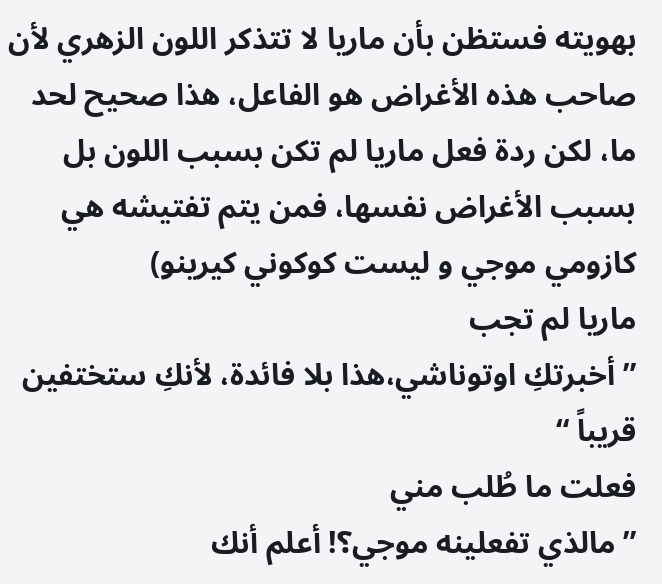بهويته فستظن بأن ماريا لا تتذكر اللون الزهري لأن صاحب هذه الأغراض هو الفاعل، هذا صحيح لحد ما، لكن ردة فعل ماريا لم تكن بسبب اللون بل بسبب الأغراض نفسها، فمن يتم تفتيشه هي كازومي موجي و ليست كوكوني كيرينو)
ماريا لم تجب
” أخبرتكِ اوتوناشي،هذا بلا فائدة، لأنكِ ستختفين قريباً “
فعلت ما طُلب مني
” مالذي تفعلينه موجي؟! أعلم أنك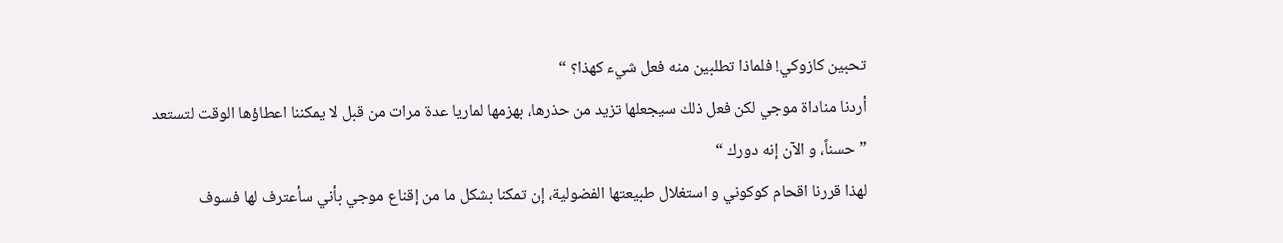تحبين كازوكي! فلماذا تطلبين منه فعل شيء كهذا؟ “
أردنا مناداة موجي لكن فعل ذلك سيجعلها تزيد من حذرها، بهزمها لماريا عدة مرات من قبل لا يمكننا اعطاؤها الوقت لتستعد
” حسناً، و الآن إنه دورك “
لهذا قررنا اقحام كوكوني و استغلال طبيعتها الفضولية، إن تمكنا بشكل ما من إقناع موجي بأني سأعترف لها فسوف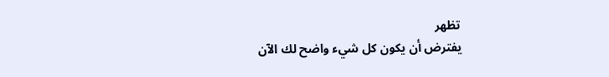تظهر
يفترض أن يكون كل شيء واضح لك الآن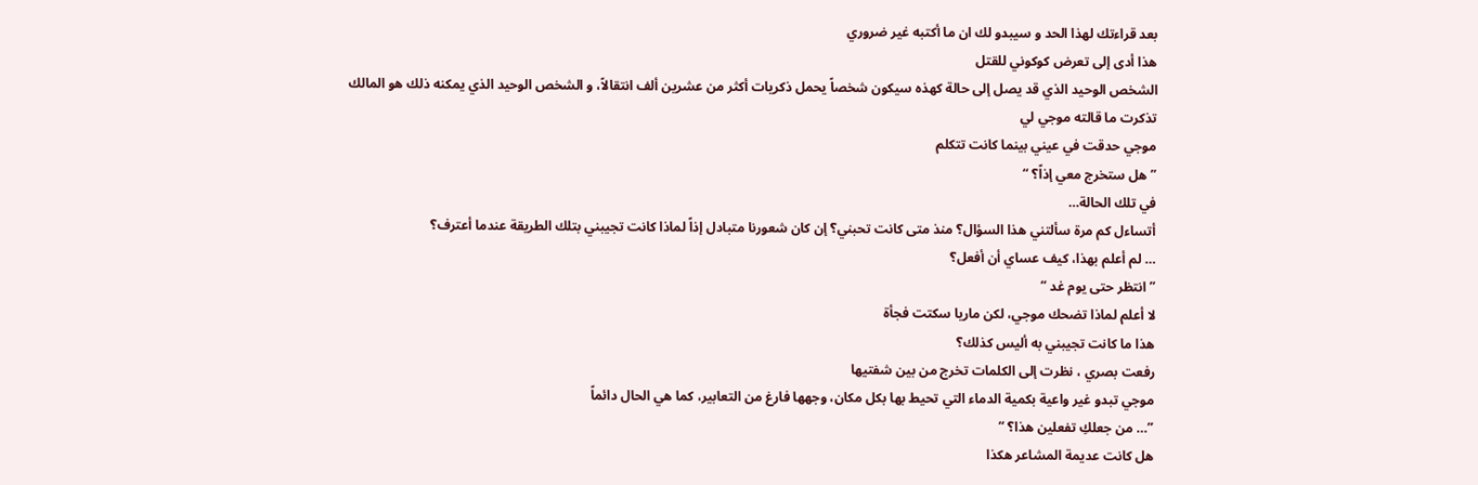بعد قراءتك لهذا الحد و سيبدو لك ان ما أكتبه غير ضروري
هذا أدى إلى تعرض كوكوني للقتل
الشخص الوحيد الذي قد يصل إلى حالة كهذه سيكون شخصاً يحمل ذكريات أكثر من عشرين ألف انتقالاً، و الشخص الوحيد الذي يمكنه ذلك هو المالك
تذكرت ما قالته موجي لي
موجي حدقت في عيني بينما كانت تتكلم
” هل ستخرج معي إذاً؟ “
في تلك الحالة…
أتساءل كم مرة سألتني هذا السؤال؟ منذ متى كانت تحبني؟ إن كان شعورنا متبادل إذاً لماذا كانت تجيبني بتلك الطريقة عندما أعترف؟
… لم أعلم بهذا، كيف عساي أن أفعل؟
” انتظر حتى يوم غد “
لا أعلم لماذا تضحك موجي، لكن ماريا سكتت فجأة
هذا ما كانت تجيبني به أليس كذلك؟
رفعت بصري ، نظرت إلى الكلمات تخرج من بين شفتيها
موجي تبدو غير واعية بكمية الدماء التي تحيط بها بكل مكان، وجهها فارغ من التعابير، كما هي الحال دائماً
”… من جعلكِ تفعلين هذا؟ “
هل كانت عديمة المشاعر هكذا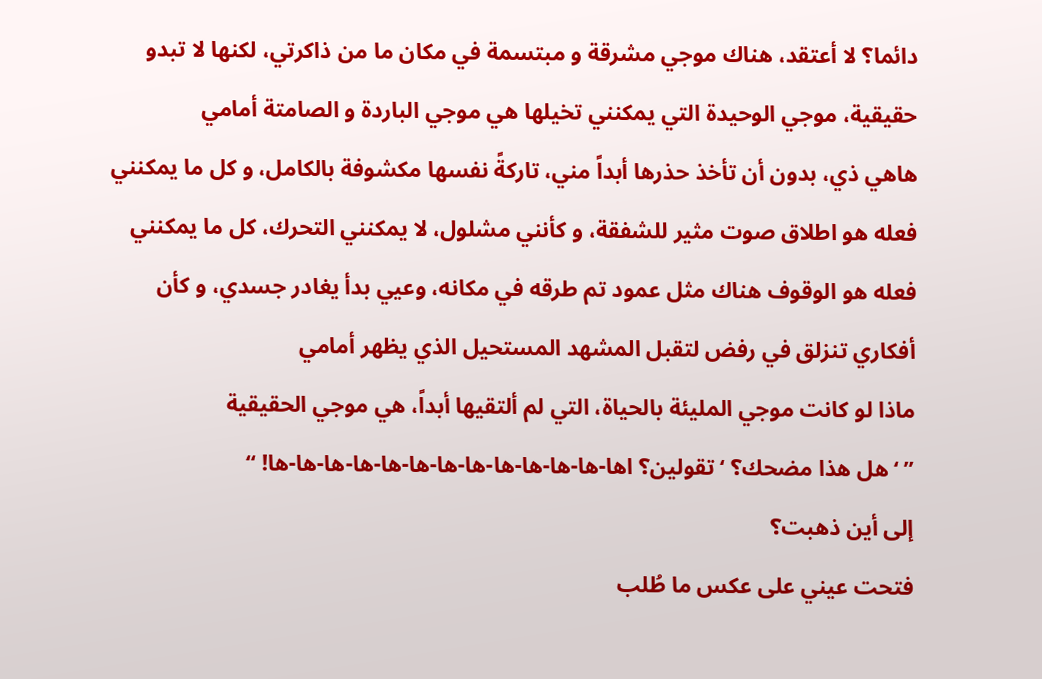دائما؟ لا أعتقد، هناك موجي مشرقة و مبتسمة في مكان ما من ذاكرتي، لكنها لا تبدو حقيقية، موجي الوحيدة التي يمكنني تخيلها هي موجي الباردة و الصامتة أمامي
هاهي ذي، بدون أن تأخذ حذرها أبداً مني، تاركةً نفسها مكشوفة بالكامل، و كل ما يمكنني فعله هو اطلاق صوت مثير للشفقة، و كأنني مشلول، لا يمكنني التحرك، كل ما يمكنني فعله هو الوقوف هناك مثل عمود تم طرقه في مكانه، وعيي بدأ يغادر جسدي، و كأن أفكاري تنزلق في رفض لتقبل المشهد المستحيل الذي يظهر أمامي
ماذا لو كانت موجي المليئة بالحياة، التي لم ألتقيها أبداً، هي موجي الحقيقية
” ‘هل هذا مضحك؟ ‘ تقولين؟ اها-ها-ها-ها-ها-ها-ها-ها-ها-ها-ها-ها-ها! “
إلى أين ذهبت؟
فتحت عيني على عكس ما طُلب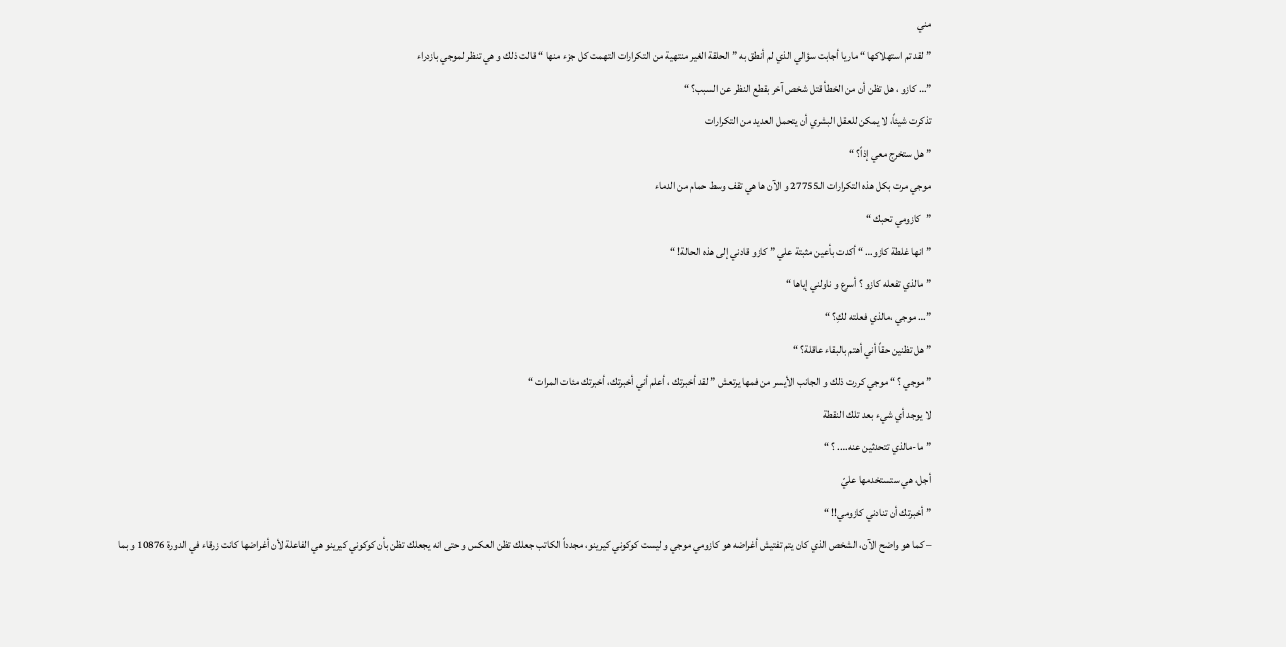مني
” لقد تم استهلاكها “ ماريا أجابت سؤالي الذي لم أنطق به ” الحلقة الغير منتهية من التكرارات التهمت كل جزء منها “ قالت ذلك و هي تنظر لموجي بازدراء
”… كازو ، هل تظن أن من الخطأ قتل شخص آخر بقطع النظر عن السبب؟ “
تذكرت شيئاً، لا يمكن للعقل البشري أن يتحمل العديد من التكرارات
” هل ستخرج معي إذاً؟ “
موجي مرت بكل هذه التكرارات الـ27755 و الآن ها هي تقف وسط حمام من الدماء
”كازومي تحبك “
” انها غلطة كازو… “ أكدت بأعين مثبتة علي ” كازو قادني إلى هذه الحالة! “
” مالذي تفعله كازو ؟ أسرع و ناولني إياها “
”… موجي ،مالذي فعلته لكِ؟ “
” هل تظنين حقاً أني أهتم بالبقاء عاقلة؟ “
” موجي ؟ “ موجي كررت ذلك و الجانب الأيسر من فمها يرتعش ” لقد أخبرتك ، أعلم أني أخبرتك، أخبرتك مئات المرات “
لا يوجد أي شيء بعد تلك النقطة
” ما-مالذي تتحدثين عنه…. ؟ “
أجل، هي ستستخدمها عليّ
” أخبرتك أن تنادني كازومي!! “
– كما هو واضح الآن، الشخص الذي كان يتم تفتيش أغراضه هو كازومي موجي و ليست كوكوني كيرينو، مجدداً الكاتب جعلك تظن العكس و حتى انه يجعلك تظن بأن كوكوني كيرينو هي الفاعلة لأن أغراضها كانت زرقاء في الدورة 10876 و بما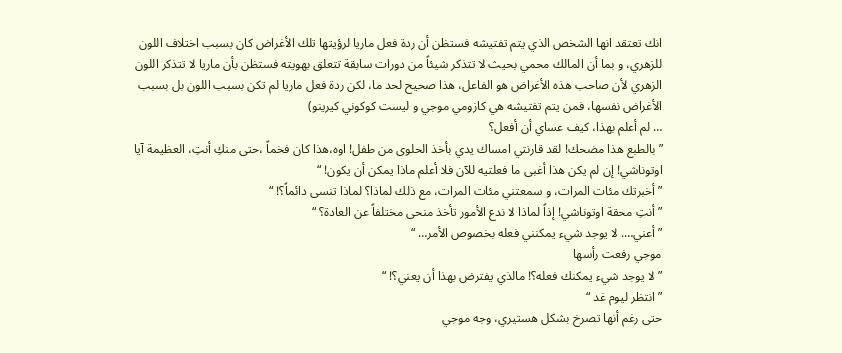انك تعتقد انها الشخص الذي يتم تفتيشه فستظن أن ردة فعل ماريا لرؤيتها تلك الأغراض كان بسبب اختلاف اللون للزهري، و بما أن المالك محمي بحيث لا تتذكر شيئاً من دورات سابقة تتعلق بهويته فستظن بأن ماريا لا تتذكر اللون الزهري لأن صاحب هذه الأغراض هو الفاعل، هذا صحيح لحد ما، لكن ردة فعل ماريا لم تكن بسبب اللون بل بسبب الأغراض نفسها، فمن يتم تفتيشه هي كازومي موجي و ليست كوكوني كيرينو)
… لم أعلم بهذا، كيف عساي أن أفعل؟
” بالطبع هذا مضحك! لقد قارنتي امساك يدي بأخذ الحلوى من طفل! اوه،هذا كان فخماً ،حتى منكِ أنتِ، العظيمة آيا اوتوناشي! إن لم يكن هذا أغبى ما فعلتيه للآن فلا أعلم ماذا يمكن أن يكون! “
” أخبرتك مئات المرات، و سمعتني مئات المرات، مع ذلك لماذا؟ لماذا تنسى دائماً؟! “
” أنتِ محقة اوتوناشي! إذاً لماذا لا ندع الأمور تأخذ منحى مختلفاً عن العادة؟ “
” أعني…. لا يوجد شيء يمكنني فعله بخصوص الأمر… “
موجي رفعت رأسها
” لا يوجد شيء يمكنك فعله؟! مالذي يفترض بهذا أن يعني؟! “
” انتظر ليوم غد “
حتى رغم أنها تصرخ بشكل هستيري، وجه موجي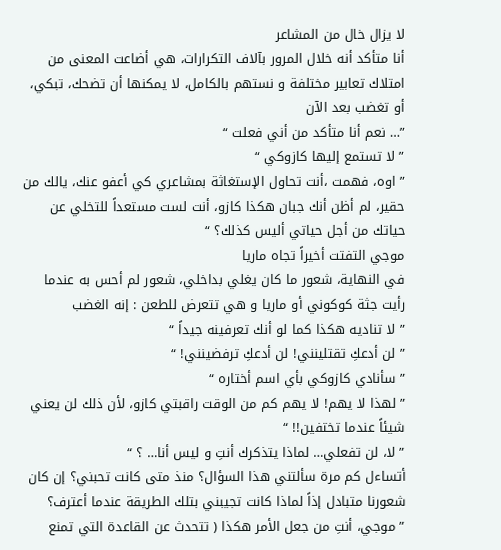لا يزال خال من المشاعر
أنا متأكد أنه خلال المرور بآلاف التكرارات، هي أضاعت المعنى من امتلاك تعابير مختلفة و نستهم بالكامل، لا يمكنها أن تضحك، تبكي، أو تغضب بعد الآن
”… نعم أنا متأكد من أني فعلت “
” لا تستمع إليها كازوكي “
” اوه، فهمت ،أنت تحاول الإستغاثة بمشاعري كي أعفو عنك، يالك من حقير، لم أظن أنك جبان هكذا كازو، أنت لست مستعداً للتخلي عن حياتك من أجل حياتي أليس كذلك؟ “
موجي التفتت أخيراً تجاه ماريا
في النهاية، شعور ما كان يغلي بداخلي، شعور لم أحس به عندما رأيت جثة كوكوني أو ماريا و هي تتعرض للطعن : إنه الغضب
” لا تناديه هكذا كما لو أنك تعرفينه جيداً “
” لن أدعكِ تقتلينني! لن أدعكِ ترفضينني! “
” سأنادي كازوكي بأي اسم أختاره “
” لهذا لا يهم! لا يهم كم من الوقت راقبتي كازو، لأن ذلك لن يعني شيئاً عندما تختفين!! “
” لا، لن تفعلي… لماذا يتذكرك أنتِ و ليس أنا… ؟ “
أتساءل كم مرة سألتني هذا السؤال؟ منذ متى كانت تحبني؟ إن كان شعورنا متبادل إذاً لماذا كانت تجيبني بتلك الطريقة عندما أعترف؟
” موجي، أنتِ من جعل الأمر هكذا ( تتحدث عن القاعدة التي تمنع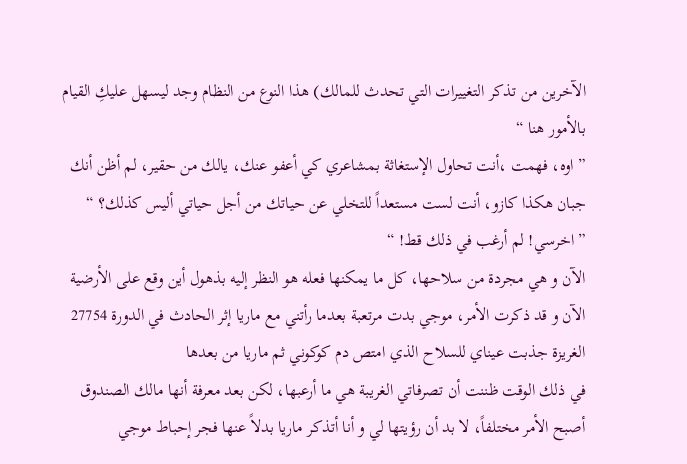الآخرين من تذكر التغييرات التي تحدث للمالك) هذا النوع من النظام وجد ليسهل عليكِ القيام بالأمور هنا “
” اوه، فهمت ،أنت تحاول الإستغاثة بمشاعري كي أعفو عنك، يالك من حقير، لم أظن أنك جبان هكذا كازو، أنت لست مستعداً للتخلي عن حياتك من أجل حياتي أليس كذلك؟ “
” اخرسي! لم أرغب في ذلك قط! “
الآن و هي مجردة من سلاحها، كل ما يمكنها فعله هو النظر إليه بذهول أين وقع على الأرضية
الآن و قد ذكرت الأمر، موجي بدت مرتعبة بعدما رأتني مع ماريا إثر الحادث في الدورة 27754
الغريزة جذبت عيناي للسلاح الذي امتص دم كوكوني ثم ماريا من بعدها
في ذلك الوقت ظننت أن تصرفاتي الغريبة هي ما أرعبها، لكن بعد معرفة أنها مالك الصندوق أصبح الأمر مختلفاً، لا بد أن رؤيتها لي و أنا أتذكر ماريا بدلاً عنها فجر إحباط موجي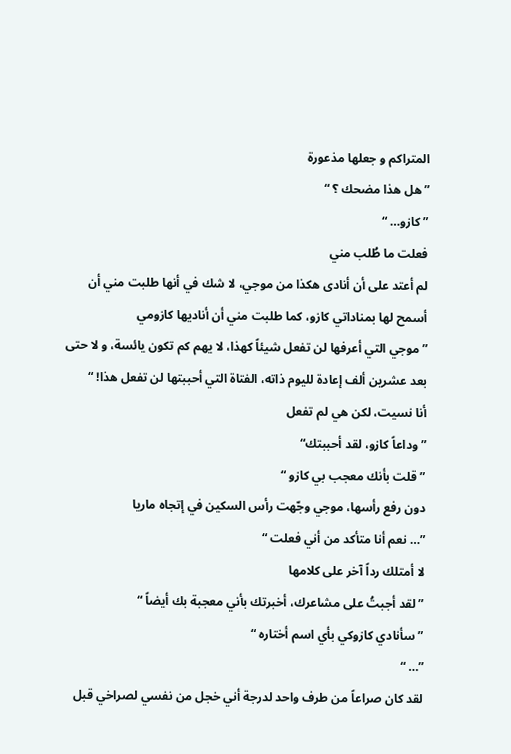المتراكم و جعلها مذعورة
” هل هذا مضحك ؟ “
” كازو… “
فعلت ما طُلب مني
لم أعتد على أن أنادى هكذا من موجي، لا شك في أنها طلبت مني أن أسمح لها بمناداتي كازو، كما طلبت مني أن أناديها كازومي
” موجي التي أعرفها لن تفعل شيئاً كهذا، لا يهم كم تكون يائسة، و لا حتى بعد عشرين ألف إعادة لليوم ذاته، الفتاة التي أحببتها لن تفعل هذا! “
أنا نسيت، لكن هي لم تفعل
” وداعاً كازو، لقد أحببتك“
” قلت بأنك معجب بي كازو “
دون رفع رأسها، موجي وجّهت رأس السكين في إتجاه ماريا
”… نعم أنا متأكد من أني فعلت “
لا أمتلك رداً آخر على كلامها
” لقد أجبتُ على مشاعرك، أخبرتك بأني معجبة بك أيضاً “
” سأنادي كازوكي بأي اسم أختاره “
”… “
لقد كان صراعاً من طرف واحد لدرجة أني خجل من نفسي لصراخي قبل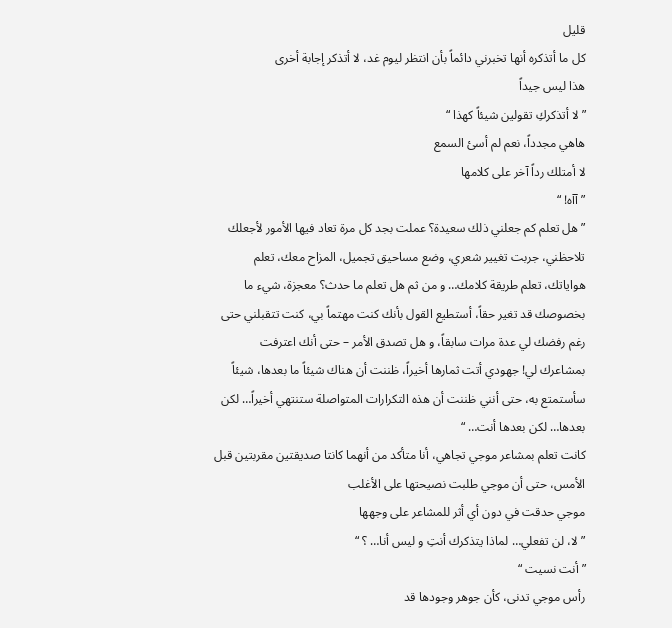قليل
كل ما أتذكره أنها تخبرني دائماً بأن انتظر ليوم غد، لا أتذكر إجابة أخرى
هذا ليس جيداً
” لا أتذكركِ تقولين شيئاً كهذا “
هاهي مجدداً، نعم لم أسئ السمع
لا أمتلك رداً آخر على كلامها
” آآه! “
” هل تعلم كم جعلني ذلك سعيدة؟ عملت بجد كل مرة تعاد فيها الأمور لأجعلك تلاحظني، جربت تغيير شعري، وضع مساحيق تجميل، المزاح معك، تعلم هواياتك، تعلم طريقة كلامك… و من ثم هل تعلم ما حدث؟ معجزة، شيء ما بخصوصك قد تغير حقاً، أستطيع القول بأنك كنت مهتماً بي، كنت تتقبلني حتى رغم رفضك لي عدة مرات سابقاً، و هل تصدق الأمر – حتى أنك اعترفت بمشاعرك لي! جهودي أتت ثمارها أخيراً، ظننت أن هناك شيئاً ما بعدها، شيئاً سأستمتع به، حتى أنني ظننت أن هذه التكرارات المتواصلة ستنتهي أخيراً… لكن بعدها… لكن بعدها أنت… “
كانت تعلم بمشاعر موجي تجاهي، أنا متأكد من أنهما كانتا صديقتين مقربتين قبل الأمس، حتى أن موجي طلبت نصيحتها على الأغلب
موجي حدقت في دون أي أثر للمشاعر على وجهها
” لا، لن تفعلي… لماذا يتذكرك أنتِ و ليس أنا… ؟ “
” أنت نسيت “
رأس موجي تدنى، كأن جوهر وجودها قد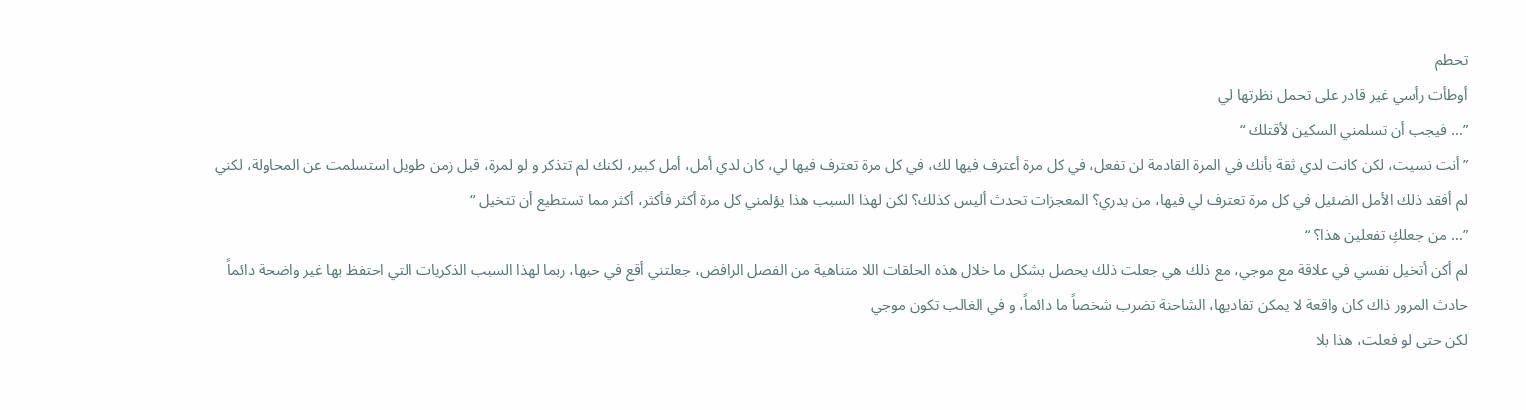تحطم
أوطأت رأسي غير قادر على تحمل نظرتها لي
”… فيجب أن تسلمني السكين لأقتلك “
” أنت نسيت، لكن كانت لدي ثقة بأنك في المرة القادمة لن تفعل، في كل مرة أعترف فيها لك، في كل مرة تعترف فيها لي، كان لدي أمل، أمل كبير، لكنك لم تتذكر و لو لمرة، قبل زمن طويل استسلمت عن المحاولة، لكني لم أفقد ذلك الأمل الضئيل في كل مرة تعترف لي فيها، من يدري؟ المعجزات تحدث أليس كذلك؟ لكن لهذا السبب هذا يؤلمني كل مرة أكثر فأكثر، أكثر مما تستطيع أن تتخيل “
”… من جعلكِ تفعلين هذا؟ “
لم أكن أتخيل نفسي في علاقة مع موجي، مع ذلك هي جعلت ذلك يحصل بشكل ما خلال هذه الحلقات اللا متناهية من الفصل الرافض، جعلتني أقع في حبها، ربما لهذا السبب الذكريات التي احتفظ بها غير واضحة دائماً
حادث المرور ذاك كان واقعة لا يمكن تفاديها، الشاحنة تضرب شخصاً ما دائماً، و في الغالب تكون موجي
لكن حتى لو فعلت، هذا بلا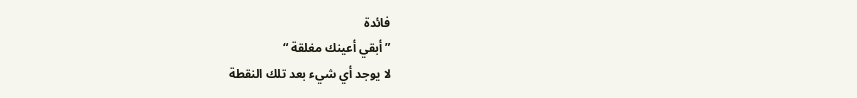فائدة
” أبقي أعينك مغلقة “
لا يوجد أي شيء بعد تلك النقطة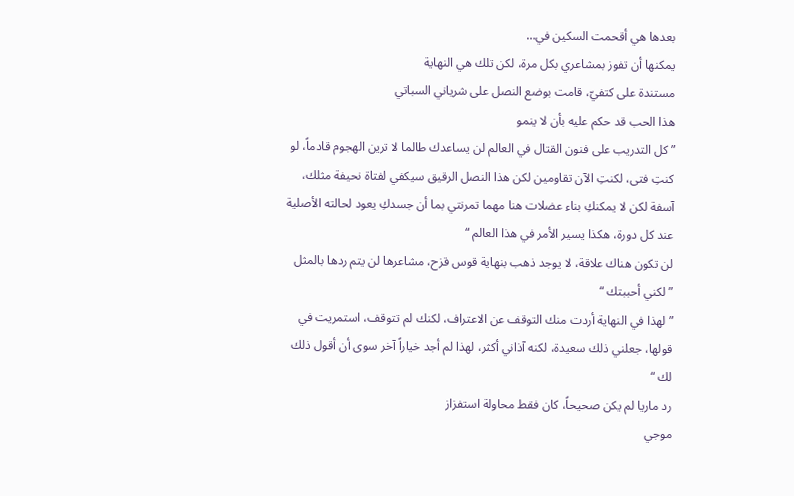بعدها هي أقحمت السكين في…
يمكنها أن تفوز بمشاعري بكل مرة، لكن تلك هي النهاية
مستندة على كتفيّ، قامت بوضع النصل على شرياني السباتي
هذا الحب قد حكم عليه بأن لا ينمو
” كل التدريب على فنون القتال في العالم لن يساعدك طالما لا ترين الهجوم قادماً، لو كنتِ فتى، لكنتِ الآن تقاومين لكن هذا النصل الرقيق سيكفي لفتاة نحيفة مثلك، آسفة لكن لا يمكنكِ بناء عضلات هنا مهما تمرنتي بما أن جسدكِ يعود لحالته الأصلية عند كل دورة، هكذا يسير الأمر في هذا العالم “
لن تكون هناك علاقة، لا يوجد ذهب بنهاية قوس قزح، مشاعرها لن يتم ردها بالمثل
” لكني أحببتك “
” لهذا في النهاية أردت منك التوقف عن الاعتراف، لكنك لم تتوقف، استمريت في قولها، جعلني ذلك سعيدة، لكنه آذاني أكثر، لهذا لم أجد خياراً آخر سوى أن أقول ذلك لك “
رد ماريا لم يكن صحيحاً، كان فقط محاولة استفزاز
موجي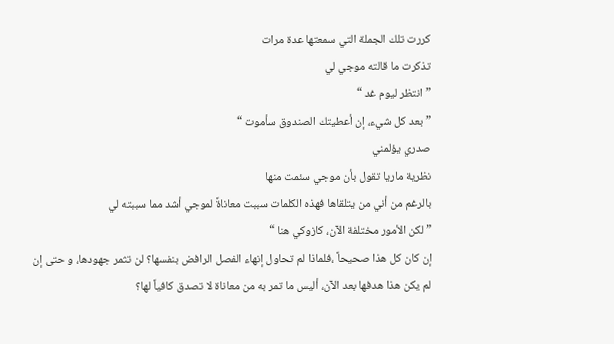كررت تلك الجملة التي سمعتها عدة مرات
تذكرت ما قالته موجي لي
” انتظر ليوم غد “
” بعد كل شيء، إن أعطيتك الصندوق سأموت “
صدري يؤلمني
نظرية ماريا تقول بأن موجي سئمت منها
بالرغم من أني من يتلقاها فهذه الكلمات سببت معاناةً لموجي أشد مما سببته لي
” لكن الأمور مختلفة الآن، كازوكي هنا “
إن كان كل هذا صحيحاً ،فلماذا لم تحاول إنهاء الفصل الرافض بنفسها؟ لن تثمر جهودها، و حتى إن لم يكن هذا هدفها بعد الآن، أليس ما تمر به من معاناة لا تصدق كافياً لها؟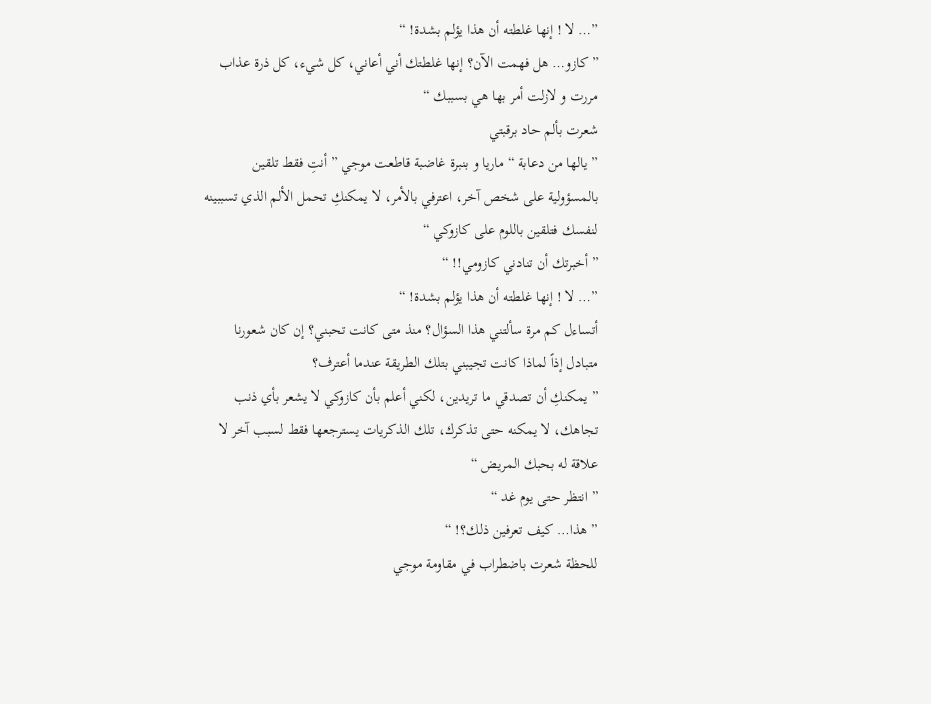”… لا ! إنها غلطته أن هذا يؤلم بشدة! “
” كازو… هل فهمت الآن؟ إنها غلطتك أني أعاني، كل شيء، كل ذرة عذاب مررت و لازلت أمر بها هي بسببك “
شعرت بألم حاد برقبتي
” يالها من دعابة “ ماريا و بنبرة غاضبة قاطعت موجي ” أنتِ فقط تلقين بالمسؤولية على شخص آخر، اعترفي بالأمر، لا يمكنكِ تحمل الألم الذي تسببينه لنفسك فتلقين باللوم على كازوكي “
” أخبرتك أن تنادني كازومي!! “
”… لا ! إنها غلطته أن هذا يؤلم بشدة! “
أتساءل كم مرة سألتني هذا السؤال؟ منذ متى كانت تحبني؟ إن كان شعورنا متبادل إذاً لماذا كانت تجيبني بتلك الطريقة عندما أعترف؟
” يمكنكِ أن تصدقي ما تريدين، لكني أعلم بأن كازوكي لا يشعر بأي ذنب تجاهك، لا يمكنه حتى تذكرك، تلك الذكريات يسترجعها فقط لسبب آخر لا علاقة له بحبك المريض “
” انتظر حتى يوم غد “
” هذا… كيف تعرفين ذلك؟! “
للحظة شعرت باضطراب في مقاومة موجي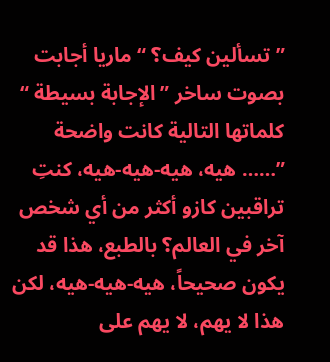” تسألين كيف؟ “ ماريا أجابت بصوت ساخر ” الإجابة بسيطة “
كلماتها التالية كانت واضحة
”…… هيه، هيه-هيه-هيه، كنتِ تراقبين كازو أكثر من أي شخص آخر في العالم؟ بالطبع، هذا قد يكون صحيحاً، هيه-هيه-هيه، لكن هذا لا يهم، لا يهم على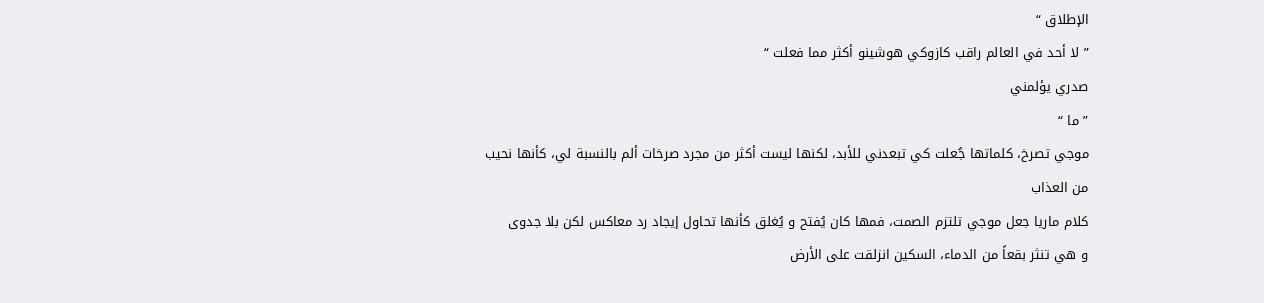الإطلاق “
” لا أحد في العالم راقب كازوكي هوشينو أكثر مما فعلت “
صدري يؤلمني
” ما “
موجي تصرخ، كلماتها جُعلت كي تبعدني للأبد، لكنها ليست أكثر من مجرد صرخات ألم بالنسبة لي، كأنها نحيب من العذاب
كلام ماريا جعل موجي تلتزم الصمت، فمها كان يُفتح و يُغلق كأنها تحاول إيجاد رد معاكس لكن بلا جدوى
و هي تنثر بقعاً من الدماء، السكين انزلقت على الأرض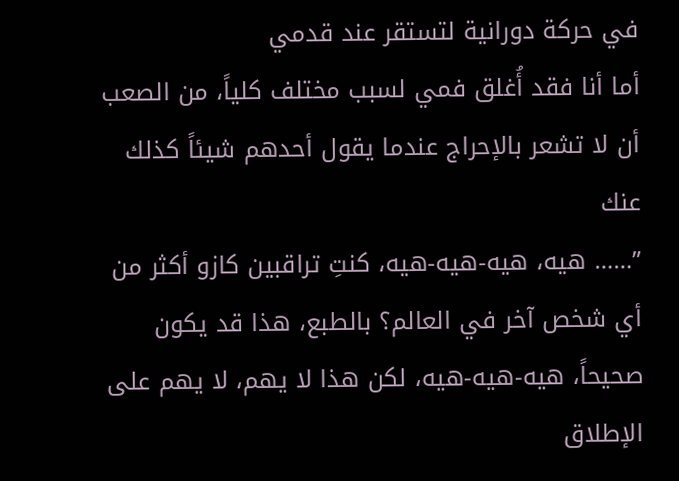في حركة دورانية لتستقر عند قدمي
أما أنا فقد أُغلق فمي لسبب مختلف كلياً، من الصعب أن لا تشعر بالإحراج عندما يقول أحدهم شيئاً كذلك عنك
”…… هيه، هيه-هيه-هيه، كنتِ تراقبين كازو أكثر من أي شخص آخر في العالم؟ بالطبع، هذا قد يكون صحيحاً، هيه-هيه-هيه، لكن هذا لا يهم، لا يهم على الإطلاق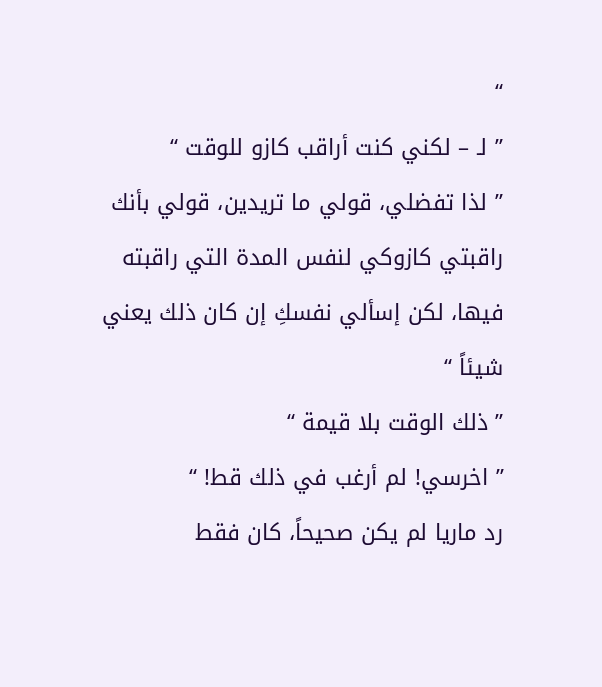“
” لـ – لكني كنت أراقب كازو للوقت “
” لذا تفضلي، قولي ما تريدين، قولي بأنك راقبتي كازوكي لنفس المدة التي راقبته فيها، لكن إسألي نفسكِ إن كان ذلك يعني شيئاً “
” ذلك الوقت بلا قيمة “
” اخرسي! لم أرغب في ذلك قط! “
رد ماريا لم يكن صحيحاً، كان فقط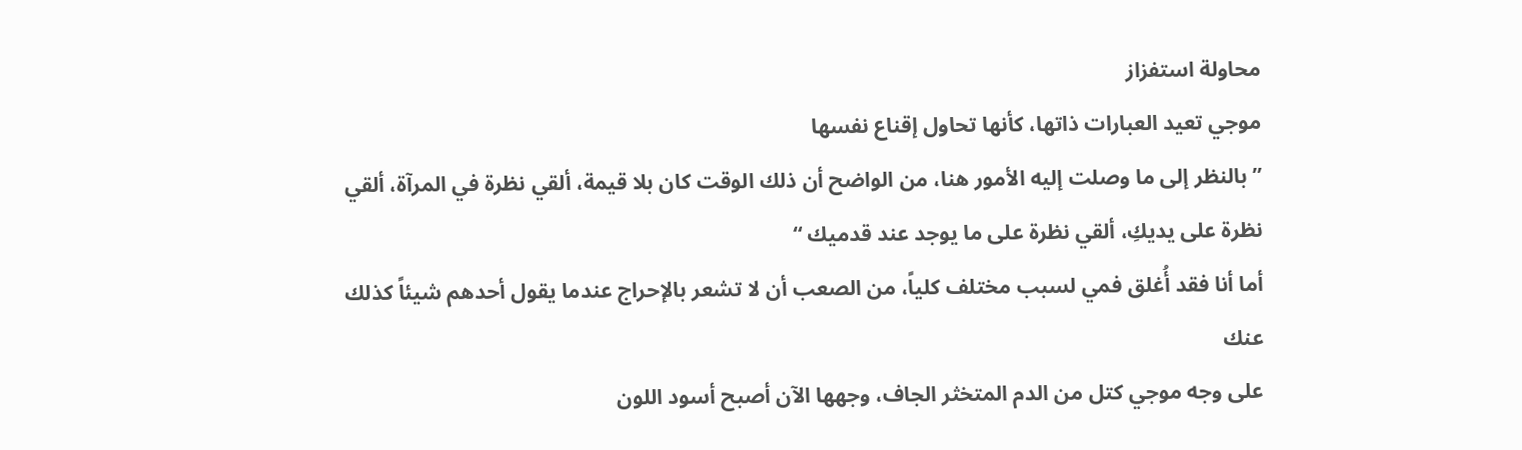محاولة استفزاز
موجي تعيد العبارات ذاتها، كأنها تحاول إقناع نفسها
” بالنظر إلى ما وصلت إليه الأمور هنا، من الواضح أن ذلك الوقت كان بلا قيمة، ألقي نظرة في المرآة، ألقي نظرة على يديكِ، ألقي نظرة على ما يوجد عند قدميك “
أما أنا فقد أُغلق فمي لسبب مختلف كلياً، من الصعب أن لا تشعر بالإحراج عندما يقول أحدهم شيئاً كذلك عنك
على وجه موجي كتل من الدم المتخثر الجاف، وجهها الآن أصبح أسود اللون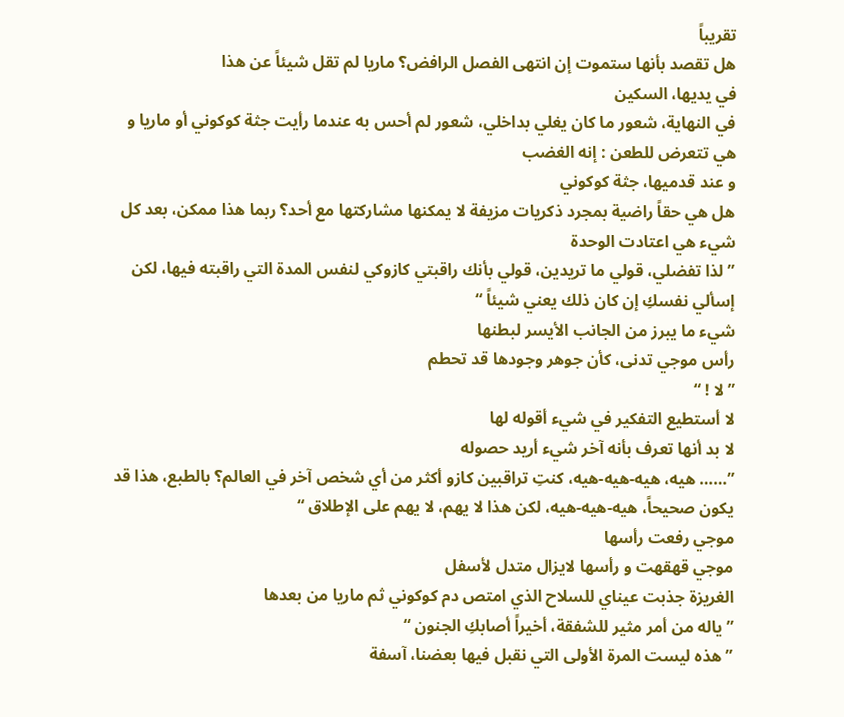تقريباً
هل تقصد بأنها ستموت إن انتهى الفصل الرافض؟ ماريا لم تقل شيئاً عن هذا
في يديها، السكين
في النهاية، شعور ما كان يغلي بداخلي، شعور لم أحس به عندما رأيت جثة كوكوني أو ماريا و هي تتعرض للطعن : إنه الغضب
و عند قدميها، جثة كوكوني
هل هي حقاً راضية بمجرد ذكريات مزيفة لا يمكنها مشاركتها مع أحد؟ ربما هذا ممكن، بعد كل شيء هي اعتادت الوحدة
” لذا تفضلي، قولي ما تريدين، قولي بأنك راقبتي كازوكي لنفس المدة التي راقبته فيها، لكن إسألي نفسكِ إن كان ذلك يعني شيئاً “
شيء ما يبرز من الجانب الأيسر لبطنها
رأس موجي تدنى، كأن جوهر وجودها قد تحطم
” لا ! “
لا أستطيع التفكير في شيء أقوله لها
لا بد أنها تعرف بأنه آخر شيء أريد حصوله
”…… هيه، هيه-هيه-هيه، كنتِ تراقبين كازو أكثر من أي شخص آخر في العالم؟ بالطبع، هذا قد يكون صحيحاً، هيه-هيه-هيه، لكن هذا لا يهم، لا يهم على الإطلاق “
موجي رفعت رأسها
موجي قهقهت و رأسها لايزال متدل لأسفل
الغريزة جذبت عيناي للسلاح الذي امتص دم كوكوني ثم ماريا من بعدها
” ياله من أمر مثير للشفقة، أخيراً أصابكِ الجنون “
” هذه ليست المرة الأولى التي نقبل فيها بعضنا، آسفة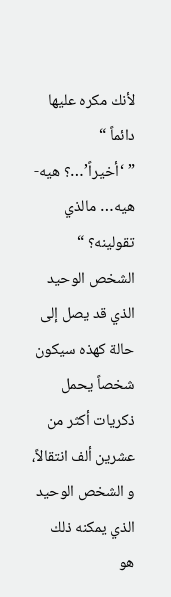لأنك مكره عليها دائماً “
” ‘أخيراً’…؟ هيه-هيه… مالذي تقولينه؟ “
الشخص الوحيد الذي قد يصل إلى حالة كهذه سيكون شخصاً يحمل ذكريات أكثر من عشرين ألف انتقالاً، و الشخص الوحيد الذي يمكنه ذلك هو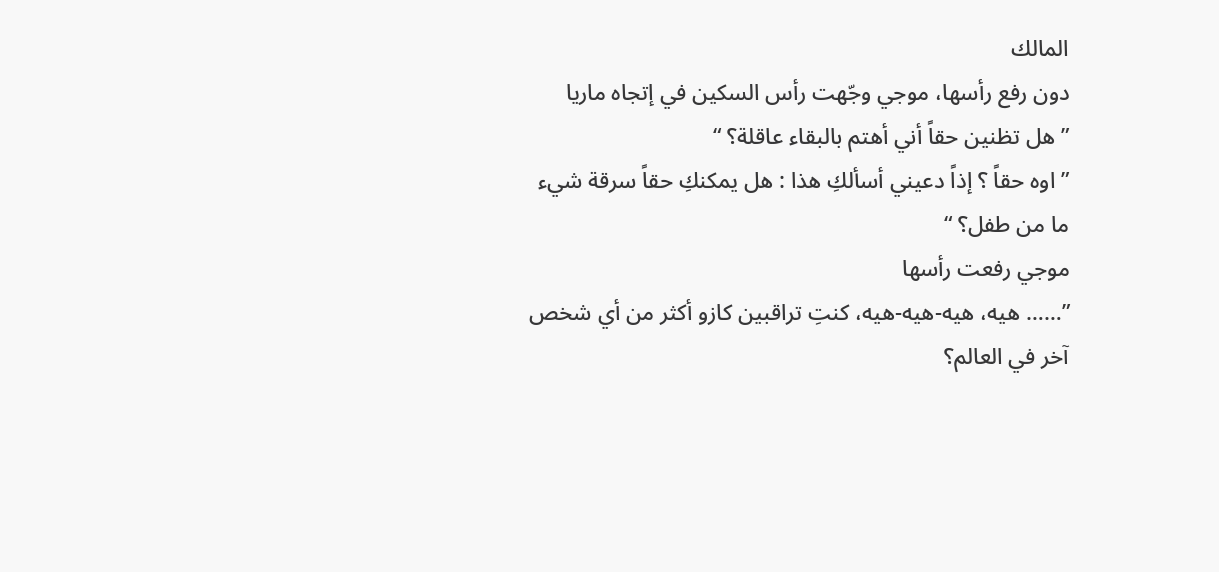المالك
دون رفع رأسها، موجي وجّهت رأس السكين في إتجاه ماريا
” هل تظنين حقاً أني أهتم بالبقاء عاقلة؟ “
” اوه حقاً ؟ إذاً دعيني أسألكِ هذا : هل يمكنكِ حقاً سرقة شيء ما من طفل؟ “
موجي رفعت رأسها
”…… هيه، هيه-هيه-هيه، كنتِ تراقبين كازو أكثر من أي شخص آخر في العالم؟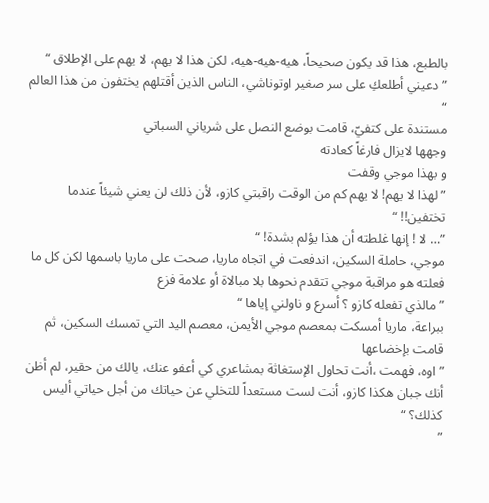بالطبع، هذا قد يكون صحيحاً، هيه-هيه-هيه، لكن هذا لا يهم، لا يهم على الإطلاق “
” دعيني أطلعكِ على سر صغير اوتوناشي، الناس الذين أقتلهم يختفون من هذا العالم “
مستندة على كتفيّ، قامت بوضع النصل على شرياني السباتي
وجهها لايزال فارغاً كعادته
و بهذا موجي وقفت
” لهذا لا يهم! لا يهم كم من الوقت راقبتي كازو، لأن ذلك لن يعني شيئاً عندما تختفين!! “
”… لا ! إنها غلطته أن هذا يؤلم بشدة! “
موجي، حاملة السكين، اندفعت في اتجاه ماريا، صحت على ماريا باسمها لكن كل ما فعلته هو مراقبة موجي تتقدم نحوها بلا مبالاة أو علامة فزع
” مالذي تفعله كازو ؟ أسرع و ناولني إياها “
ببراعة، ماريا أمسكت بمعصم موجي الأيمن، معصم اليد التي تمسك السكين، ثم قامت بإخضاعها
” اوه، فهمت ،أنت تحاول الإستغاثة بمشاعري كي أعفو عنك، يالك من حقير، لم أظن أنك جبان هكذا كازو، أنت لست مستعداً للتخلي عن حياتك من أجل حياتي أليس كذلك؟ “
”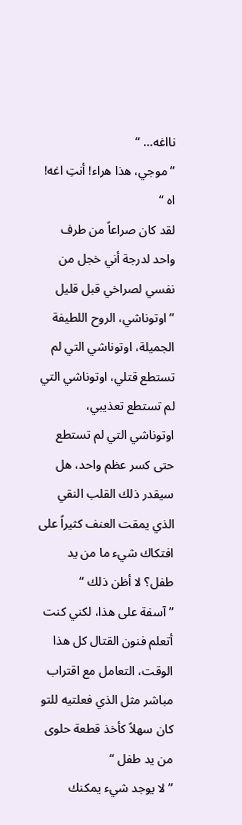نااغه… “
” موجي، هذا هراء! أنتِ اغه! اه “
لقد كان صراعاً من طرف واحد لدرجة أني خجل من نفسي لصراخي قبل قليل
” اوتوناشي، الروح اللطيفة الجميلة، اوتوناشي التي لم تستطع قتلي، اوتوناشي التي لم تستطع تعذيبي، اوتوناشي التي لم تستطع حتى كسر عظم واحد، هل سيقدر ذلك القلب النقي الذي يمقت العنف كثيراً على افتكاك شيء ما من يد طفل؟ لا أظن ذلك “
” آسفة على هذا، لكني كنت أتعلم فنون القتال كل هذا الوقت، التعامل مع اقتراب مباشر مثل الذي فعلتيه للتو كان سهلاً كأخذ قطعة حلوى من يد طفل “
” لا يوجد شيء يمكنك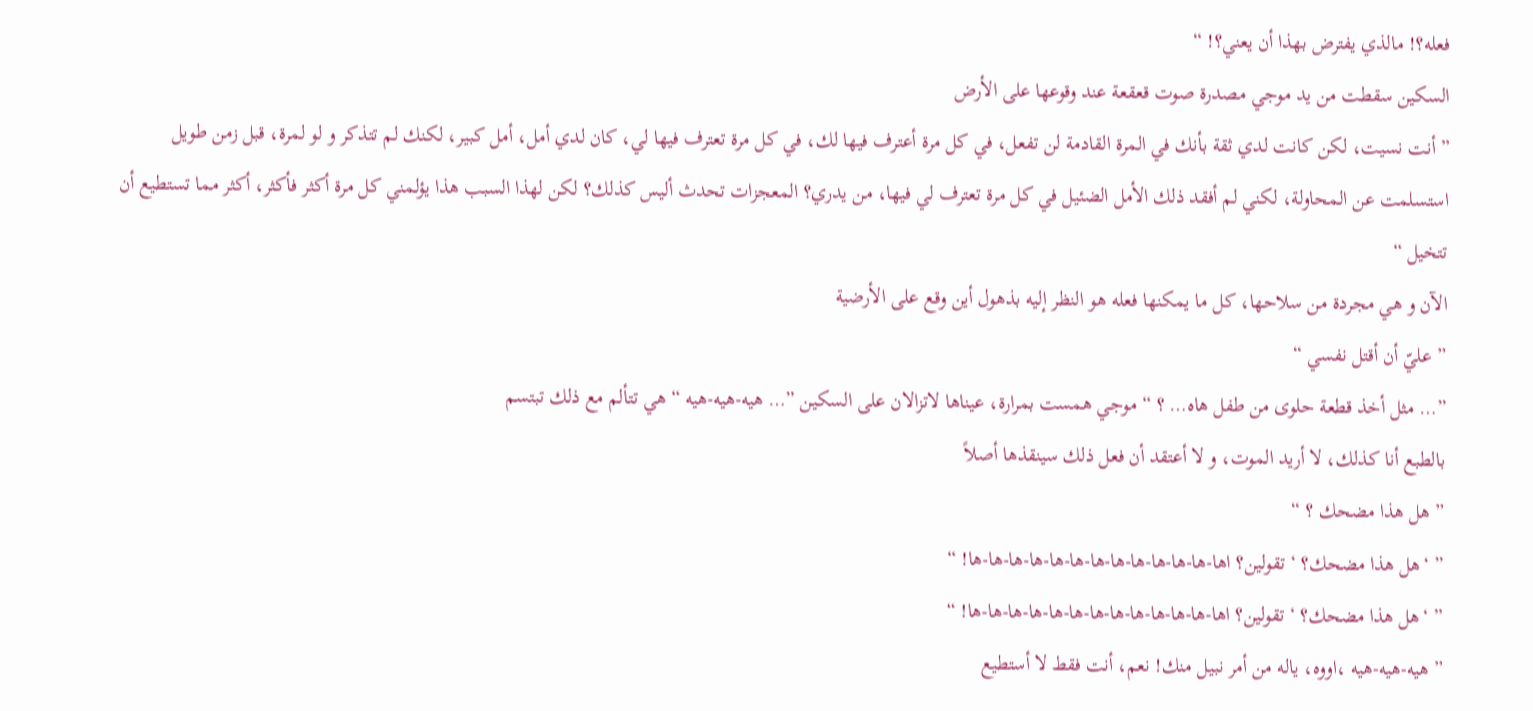فعله؟! مالذي يفترض بهذا أن يعني؟! “
السكين سقطت من يد موجي مصدرة صوت قعقعة عند وقوعها على الأرض
” أنت نسيت، لكن كانت لدي ثقة بأنك في المرة القادمة لن تفعل، في كل مرة أعترف فيها لك، في كل مرة تعترف فيها لي، كان لدي أمل، أمل كبير، لكنك لم تتذكر و لو لمرة، قبل زمن طويل استسلمت عن المحاولة، لكني لم أفقد ذلك الأمل الضئيل في كل مرة تعترف لي فيها، من يدري؟ المعجزات تحدث أليس كذلك؟ لكن لهذا السبب هذا يؤلمني كل مرة أكثر فأكثر، أكثر مما تستطيع أن تتخيل “
الآن و هي مجردة من سلاحها، كل ما يمكنها فعله هو النظر إليه بذهول أين وقع على الأرضية
” عليّ أن أقتل نفسي “
”… مثل أخذ قطعة حلوى من طفل هاه… ؟ “ موجي همست بمرارة، عيناها لاتزالان على السكين ”… هيه-هيه-هيه “ هي تتألم مع ذلك تبتسم
بالطبع أنا كذلك، لا أريد الموت، و لا أعتقد أن فعل ذلك سينقذها أصلاً
” هل هذا مضحك ؟ “
” ‘هل هذا مضحك؟ ‘ تقولين؟ اها-ها-ها-ها-ها-ها-ها-ها-ها-ها-ها-ها-ها! “
” ‘هل هذا مضحك؟ ‘ تقولين؟ اها-ها-ها-ها-ها-ها-ها-ها-ها-ها-ها-ها-ها! “
” هيه-هيه-هيه ،اووه، ياله من أمر نبيل منك! نعم، أنت فقط لا أستطيع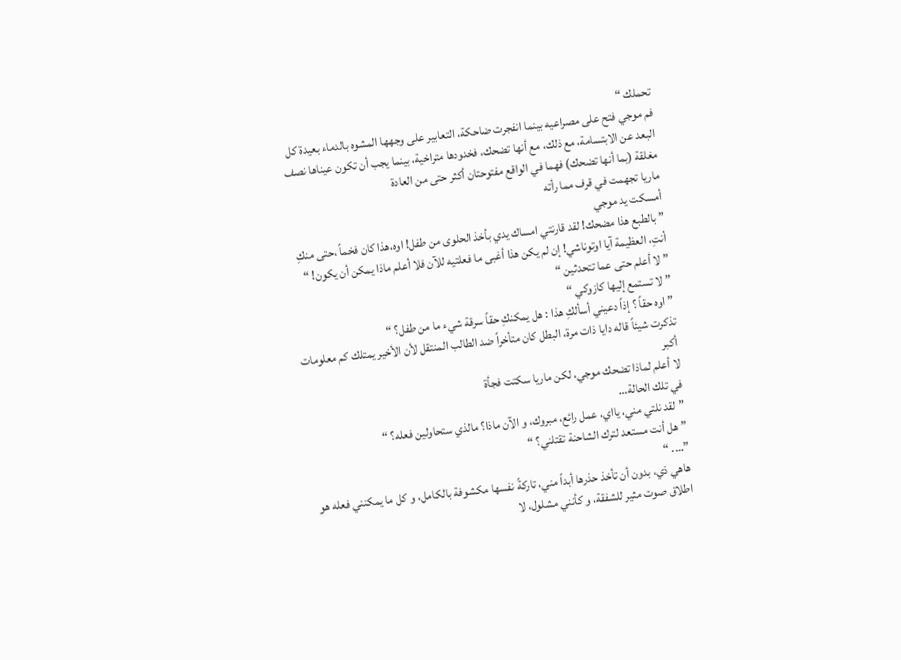تحملك “
فم موجي فتح على مصراعيه بينما انفجرت ضاحكة، التعابير على وجهها المشوه بالدماء بعيدة كل البعد عن الابتسامة، مع ذلك، مع أنها تضحك، فخدودها متراخية، بينما يجب أن تكون عيناها نصف مغلقة (بما أنها تضحك) فهما في الواقع مفتوحتان أكثر حتى من العادة
ماريا تجهمت في قرف مما رأته
أمسكت يد موجي
” بالطبع هذا مضحك! لقد قارنتي امساك يدي بأخذ الحلوى من طفل! اوه،هذا كان فخماً ،حتى منكِ أنتِ، العظيمة آيا اوتوناشي! إن لم يكن هذا أغبى ما فعلتيه للآن فلا أعلم ماذا يمكن أن يكون! “
” لا أعلم حتى عما تتحدثين “
” لا تستمع إليها كازوكي “
” اوه حقاً ؟ إذاً دعيني أسألكِ هذا : هل يمكنكِ حقاً سرقة شيء ما من طفل؟ “
تذكرت شيئاً قاله دايا ذات مرة، البطل كان متأخراً ضد الطالب المنتقل لأن الأخير يمتلك كم معلومات أكبر
لا أعلم لماذا تضحك موجي، لكن ماريا سكتت فجأة
في تلك الحالة…
” لقد نلتي مني، يااي، عمل رائع، مبروك، و الآن ماذا؟ مالذي ستحاولين فعله؟ “
” هل أنت مستعد لترك الشاحنة تقتلني؟ “
”…. “
هاهي ذي، بدون أن تأخذ حذرها أبداً مني، تاركةً نفسها مكشوفة بالكامل، و كل ما يمكنني فعله هو اطلاق صوت مثير للشفقة، و كأنني مشلول، لا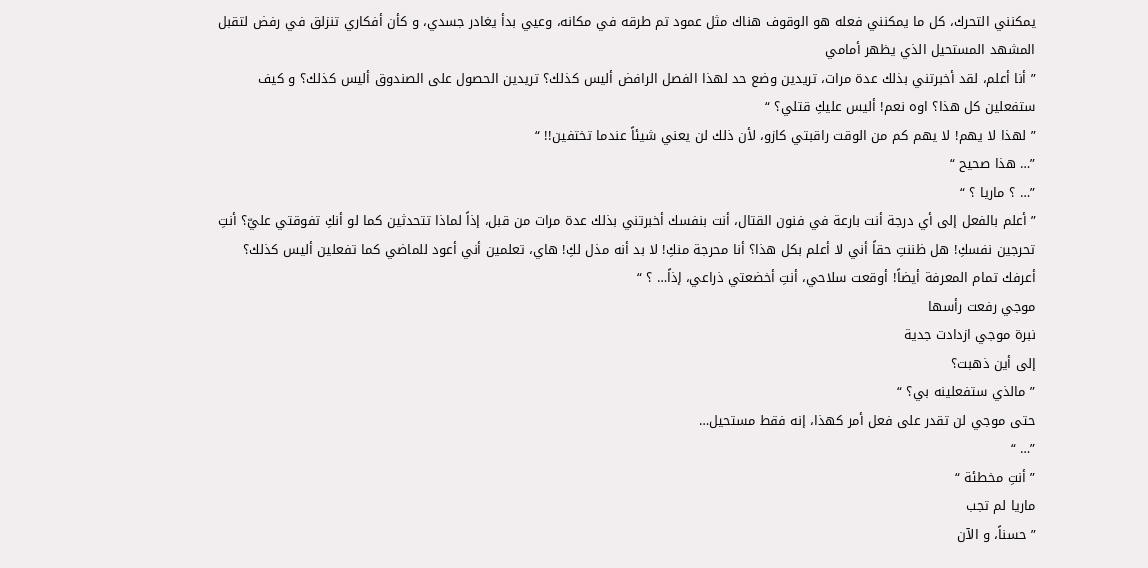يمكنني التحرك، كل ما يمكنني فعله هو الوقوف هناك مثل عمود تم طرقه في مكانه، وعيي بدأ يغادر جسدي، و كأن أفكاري تنزلق في رفض لتقبل المشهد المستحيل الذي يظهر أمامي
” أنا أعلم، لقد أخبرتني بذلك عدة مرات، تريدين وضع حد لهذا الفصل الرافض أليس كذلك؟ تريدين الحصول على الصندوق أليس كذلك؟ و كيف ستفعلين كل هذا؟ اوه نعم! أليس عليكِ قتلي؟ “
” لهذا لا يهم! لا يهم كم من الوقت راقبتي كازو، لأن ذلك لن يعني شيئاً عندما تختفين!! “
”… هذا صحيح “
”… ؟ ماريا ؟ “
” أعلم بالفعل إلى أي درجة أنت بارعة في فنون القتال، أنت بنفسك أخبرتني بذلك عدة مرات من قبل، إذاً لماذا تتحدثين كما لو أنكِ تفوقتي عليّ؟ أنتِ تحرجين نفسكِ! هل ظننتِ حقاً أني لا أعلم بكل هذا؟ أنا محرجة منكِ! لا بد أنه مذل لكِ! هاي، تعلمين أني أعود للماضي كما تفعلين أليس كذلك؟ أعرفك تمام المعرفة أيضاً! أوقعت سلاحي، أنتِ أخضعتي ذراعي، إذاً… ؟ “
موجي رفعت رأسها
نبرة موجي ازدادت جدية
إلى أين ذهبت؟
” مالذي ستفعلينه بي؟ “
حتى موجي لن تقدر على فعل أمر كهذا، إنه فقط مستحيل…
”… “
” أنتِ مخطئة “
ماريا لم تجب
” حسناً، و الآن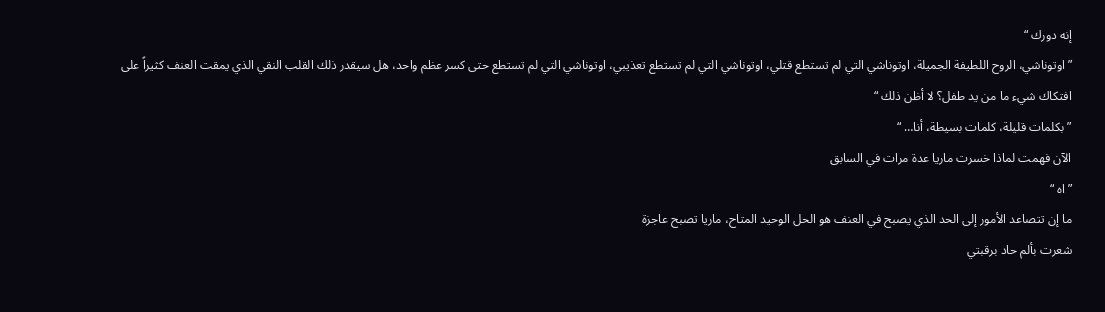إنه دورك “
” اوتوناشي، الروح اللطيفة الجميلة، اوتوناشي التي لم تستطع قتلي، اوتوناشي التي لم تستطع تعذيبي، اوتوناشي التي لم تستطع حتى كسر عظم واحد، هل سيقدر ذلك القلب النقي الذي يمقت العنف كثيراً على افتكاك شيء ما من يد طفل؟ لا أظن ذلك “
” بكلمات قليلة، كلمات بسيطة، أنا… “
الآن فهمت لماذا خسرت ماريا عدة مرات في السابق
” اه “
ما إن تتصاعد الأمور إلى الحد الذي يصبح في العنف هو الحل الوحيد المتاح، ماريا تصبح عاجزة
شعرت بألم حاد برقبتي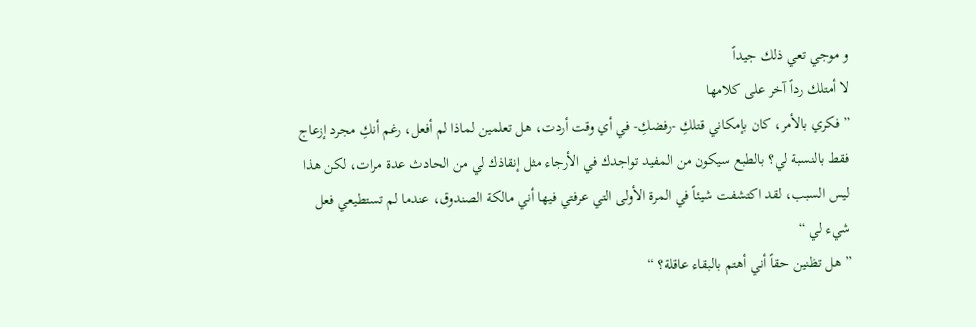و موجي تعي ذلك جيداً
لا أمتلك رداً آخر على كلامها
” فكري بالأمر، كان بإمكاني قتلكِ -رفضكِ- في أي وقت أردت، هل تعلمين لماذا لم أفعل، رغم أنكِ مجرد إزعاج فقط بالنسبة لي؟ بالطبع سيكون من المفيد تواجدك في الأرجاء مثل إنقاذك لي من الحادث عدة مرات، لكن هذا ليس السبب، لقد اكتشفت شيئاً في المرة الأولى التي عرفتي فيها أني مالكة الصندوق، عندما لم تستطيعي فعل شيء لي “
” هل تظنين حقاً أني أهتم بالبقاء عاقلة؟ “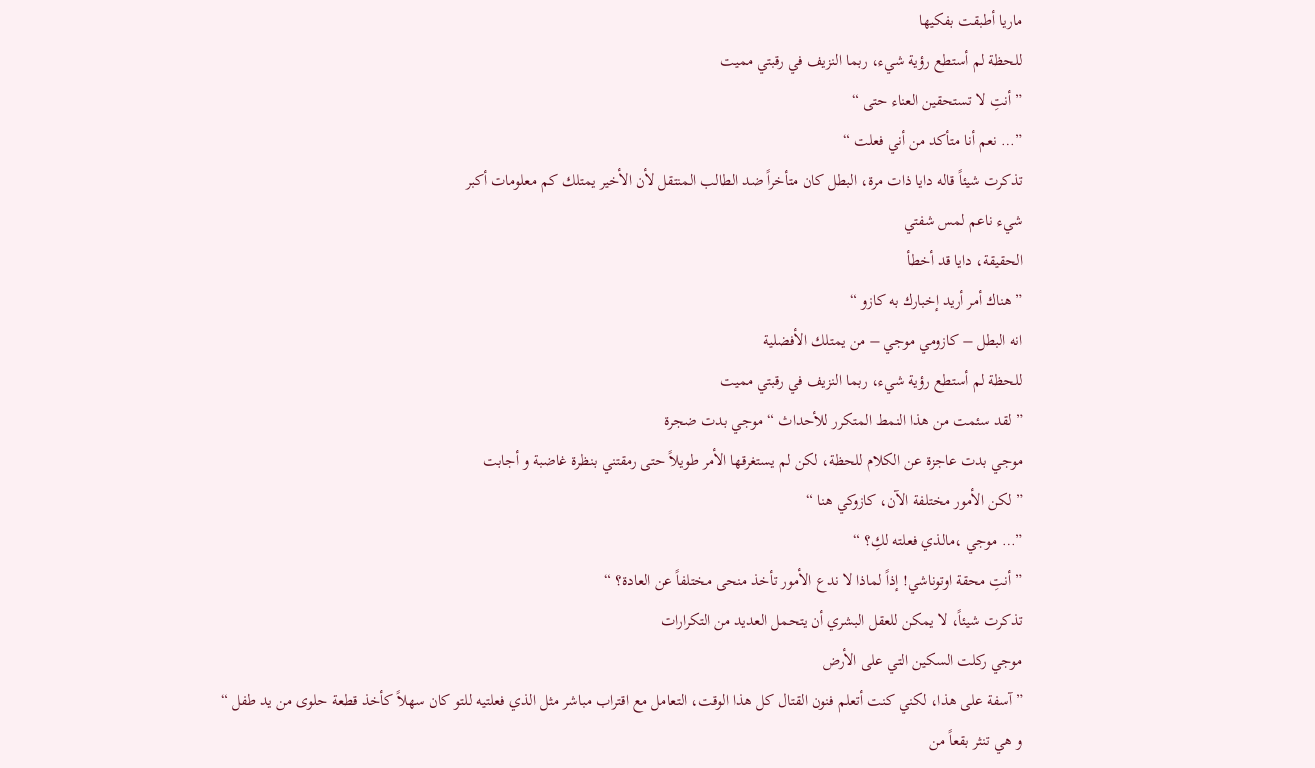ماريا أطبقت بفكيها
للحظة لم أستطع رؤية شيء، ربما النزيف في رقبتي مميت
” أنتِ لا تستحقين العناء حتى “
”… نعم أنا متأكد من أني فعلت “
تذكرت شيئاً قاله دايا ذات مرة، البطل كان متأخراً ضد الطالب المنتقل لأن الأخير يمتلك كم معلومات أكبر
شيء ناعم لمس شفتي
الحقيقة، دايا قد أخطأ
” هناك أمر أريد إخبارك به كازو “
انه البطل – كازومي موجي – من يمتلك الأفضلية
للحظة لم أستطع رؤية شيء، ربما النزيف في رقبتي مميت
” لقد سئمت من هذا النمط المتكرر للأحداث “ موجي بدت ضجرة
موجي بدت عاجزة عن الكلام للحظة، لكن لم يستغرقها الأمر طويلاً حتى رمقتني بنظرة غاضبة و أجابت
” لكن الأمور مختلفة الآن، كازوكي هنا “
”… موجي ،مالذي فعلته لكِ؟ “
” أنتِ محقة اوتوناشي! إذاً لماذا لا ندع الأمور تأخذ منحى مختلفاً عن العادة؟ “
تذكرت شيئاً، لا يمكن للعقل البشري أن يتحمل العديد من التكرارات
موجي ركلت السكين التي على الأرض
” آسفة على هذا، لكني كنت أتعلم فنون القتال كل هذا الوقت، التعامل مع اقتراب مباشر مثل الذي فعلتيه للتو كان سهلاً كأخذ قطعة حلوى من يد طفل “
و هي تنثر بقعاً من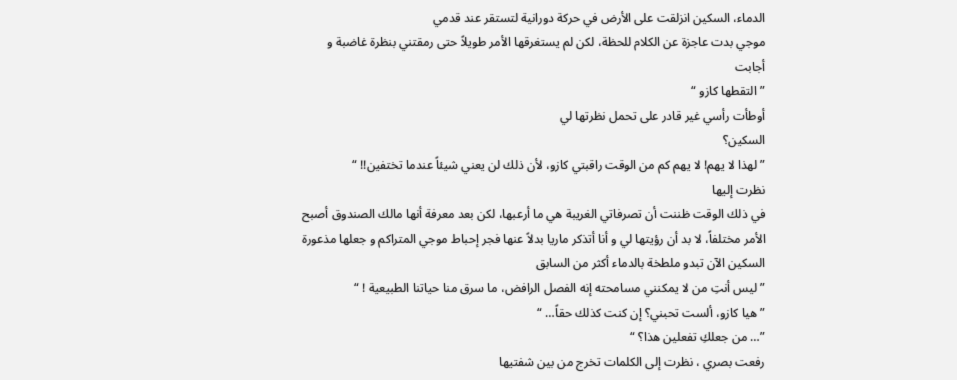الدماء، السكين انزلقت على الأرض في حركة دورانية لتستقر عند قدمي
موجي بدت عاجزة عن الكلام للحظة، لكن لم يستغرقها الأمر طويلاً حتى رمقتني بنظرة غاضبة و أجابت
” التقطها كازو “
أوطأت رأسي غير قادر على تحمل نظرتها لي
السكين؟
” لهذا لا يهم! لا يهم كم من الوقت راقبتي كازو، لأن ذلك لن يعني شيئاً عندما تختفين!! “
نظرت إليها
في ذلك الوقت ظننت أن تصرفاتي الغريبة هي ما أرعبها، لكن بعد معرفة أنها مالك الصندوق أصبح الأمر مختلفاً، لا بد أن رؤيتها لي و أنا أتذكر ماريا بدلاً عنها فجر إحباط موجي المتراكم و جعلها مذعورة
السكين الآن تبدو ملطخة بالدماء أكثر من السابق
” ليس أنتِ من لا يمكنني مسامحته إنه الفصل الرافض، ما سرق منا حياتنا الطبيعية ! “
” هيا كازو، ألست تحبني؟ إن كنت كذلك حقاً… “
”… من جعلكِ تفعلين هذا؟ “
رفعت بصري ، نظرت إلى الكلمات تخرج من بين شفتيها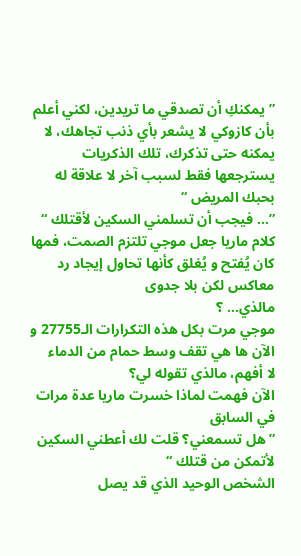” يمكنكِ أن تصدقي ما تريدين، لكني أعلم بأن كازوكي لا يشعر بأي ذنب تجاهك، لا يمكنه حتى تذكرك، تلك الذكريات يسترجعها فقط لسبب آخر لا علاقة له بحبك المريض “
”… فيجب أن تسلمني السكين لأقتلك “
كلام ماريا جعل موجي تلتزم الصمت، فمها كان يُفتح و يُغلق كأنها تحاول إيجاد رد معاكس لكن بلا جدوى
مالذي… ؟
موجي مرت بكل هذه التكرارات الـ27755 و الآن ها هي تقف وسط حمام من الدماء
لا أفهم، مالذي تقوله لي؟
الآن فهمت لماذا خسرت ماريا عدة مرات في السابق
” هل تسمعني؟ قلت لك أعطني السكين لأتمكن من قتلك “
الشخص الوحيد الذي قد يصل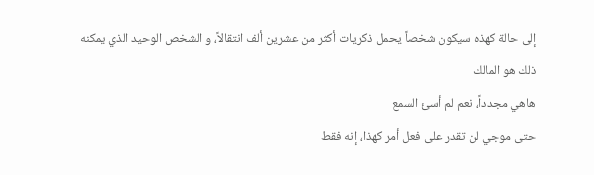إلى حالة كهذه سيكون شخصاً يحمل ذكريات أكثر من عشرين ألف انتقالاً، و الشخص الوحيد الذي يمكنه ذلك هو المالك
هاهي مجدداً، نعم لم أسئ السمع
حتى موجي لن تقدر على فعل أمر كهذا، إنه فقط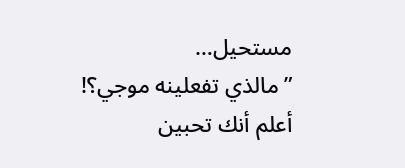مستحيل…
” مالذي تفعلينه موجي؟! أعلم أنك تحبين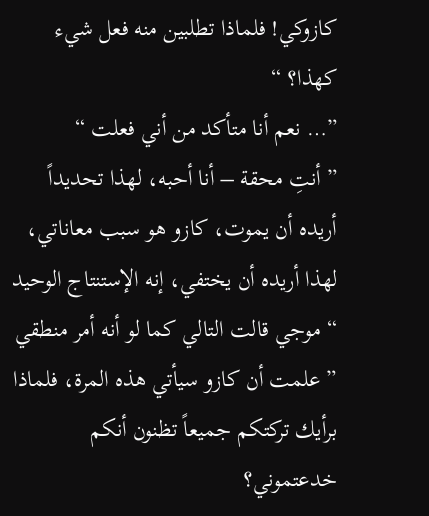كازوكي! فلماذا تطلبين منه فعل شيء كهذا؟ “
”… نعم أنا متأكد من أني فعلت “
” أنتِ محقة – أنا أحبه، لهذا تحديداً أريده أن يموت، كازو هو سبب معاناتي، لهذا أريده أن يختفي، إنه الإستنتاج الوحيد “ موجي قالت التالي كما لو أنه أمر منطقي ” علمت أن كازو سيأتي هذه المرة، فلماذا برأيك تركتكم جميعاً تظنون أنكم خدعتموني؟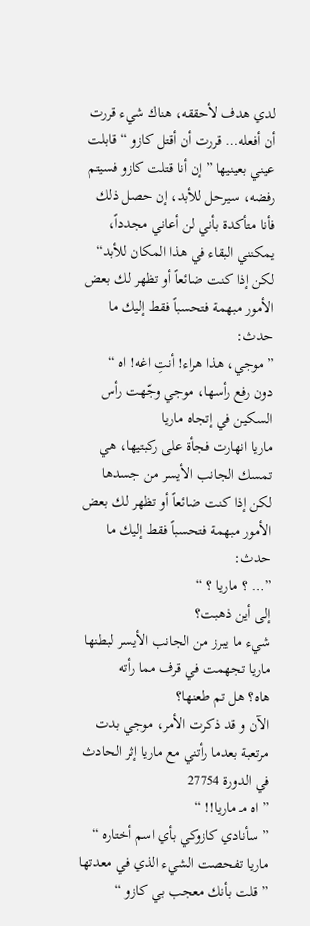لدي هدف لأحققه، هناك شيء قررت أن أفعله… قررت أن أقتل كازو “ قابلت عيني بعينيها ” إن أنا قتلت كازو فسيتم رفضه، سيرحل للأبد، إن حصل ذلك فأنا متأكدة بأني لن أعاني مجدداً، يمكنني البقاء في هذا المكان للأبد“
لكن إذا كنت ضائعاً أو تظهر لك بعض الأمور مبهمة فتحسباً فقط إليك ما حدث:
” موجي، هذا هراء! أنتِ اغه! اه “
دون رفع رأسها، موجي وجّهت رأس السكين في إتجاه ماريا
ماريا انهارت فجأة على ركبتيها، هي تمسك الجانب الأيسر من جسدها
لكن إذا كنت ضائعاً أو تظهر لك بعض الأمور مبهمة فتحسباً فقط إليك ما حدث:
”… ؟ ماريا ؟ “
إلى أين ذهبت؟
شيء ما يبرز من الجانب الأيسر لبطنها
ماريا تجهمت في قرف مما رأته
هاه؟ هل تم طعنها؟
الآن و قد ذكرت الأمر، موجي بدت مرتعبة بعدما رأتني مع ماريا إثر الحادث في الدورة 27754
” اه مـ ماريا!! “
” سأنادي كازوكي بأي اسم أختاره “
ماريا تفحصت الشيء الذي في معدتها
” قلت بأنك معجب بي كازو “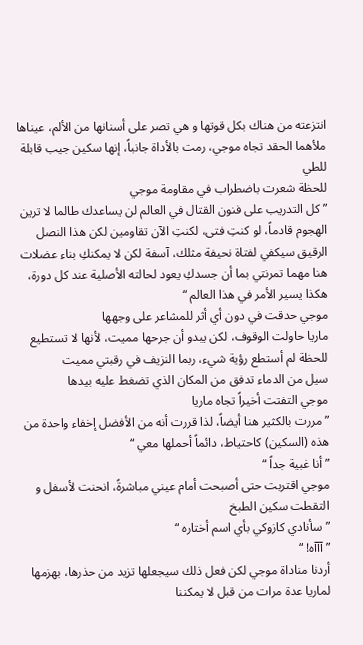انتزعته من هناك بكل قوتها و هي تصر على أسنانها من الألم، عيناها ملأهما الحقد تجاه موجي، رمت بالأداة جانباً، إنها سكين جيب قابلة للطي
للحظة شعرت باضطراب في مقاومة موجي
” كل التدريب على فنون القتال في العالم لن يساعدك طالما لا ترين الهجوم قادماً، لو كنتِ فتى، لكنتِ الآن تقاومين لكن هذا النصل الرقيق سيكفي لفتاة نحيفة مثلك، آسفة لكن لا يمكنكِ بناء عضلات هنا مهما تمرنتي بما أن جسدكِ يعود لحالته الأصلية عند كل دورة، هكذا يسير الأمر في هذا العالم “
موجي حدقت في دون أي أثر للمشاعر على وجهها
ماريا حاولت الوقوف، لكن يبدو أن جرحها مميت، لأنها لا تستطيع
للحظة لم أستطع رؤية شيء، ربما النزيف في رقبتي مميت
سيل من الدماء تدفق من المكان الذي تضغط عليه بيدها
موجي التفتت أخيراً تجاه ماريا
” مررت بالكثير هنا أيضاً، لذا قررت أنه من الأفضل إخفاء واحدة من هذه (السكين) كاحتياط، دائماً أحملها معي “
” أنا غبية جداً “
موجي اقتربت حتى أصبحت أمام عيني مباشرةً، انحنت لأسفل و التقطت سكين الطبخ
” سأنادي كازوكي بأي اسم أختاره “
” آآآه! “
أردنا مناداة موجي لكن فعل ذلك سيجعلها تزيد من حذرها، بهزمها لماريا عدة مرات من قبل لا يمكننا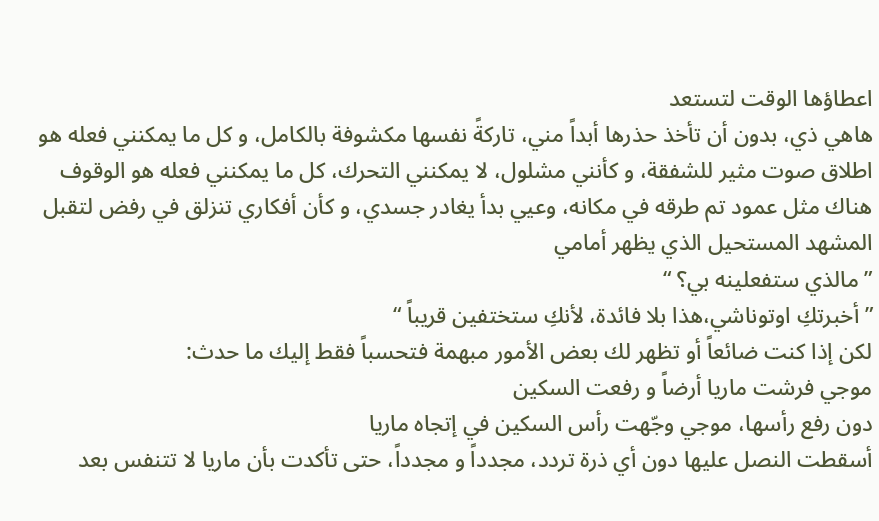اعطاؤها الوقت لتستعد
هاهي ذي، بدون أن تأخذ حذرها أبداً مني، تاركةً نفسها مكشوفة بالكامل، و كل ما يمكنني فعله هو اطلاق صوت مثير للشفقة، و كأنني مشلول، لا يمكنني التحرك، كل ما يمكنني فعله هو الوقوف هناك مثل عمود تم طرقه في مكانه، وعيي بدأ يغادر جسدي، و كأن أفكاري تنزلق في رفض لتقبل المشهد المستحيل الذي يظهر أمامي
” مالذي ستفعلينه بي؟ “
” أخبرتكِ اوتوناشي،هذا بلا فائدة، لأنكِ ستختفين قريباً “
لكن إذا كنت ضائعاً أو تظهر لك بعض الأمور مبهمة فتحسباً فقط إليك ما حدث:
موجي فرشت ماريا أرضاً و رفعت السكين
دون رفع رأسها، موجي وجّهت رأس السكين في إتجاه ماريا
أسقطت النصل عليها دون أي ذرة تردد، مجدداً و مجدداً، حتى تأكدت بأن ماريا لا تتنفس بعد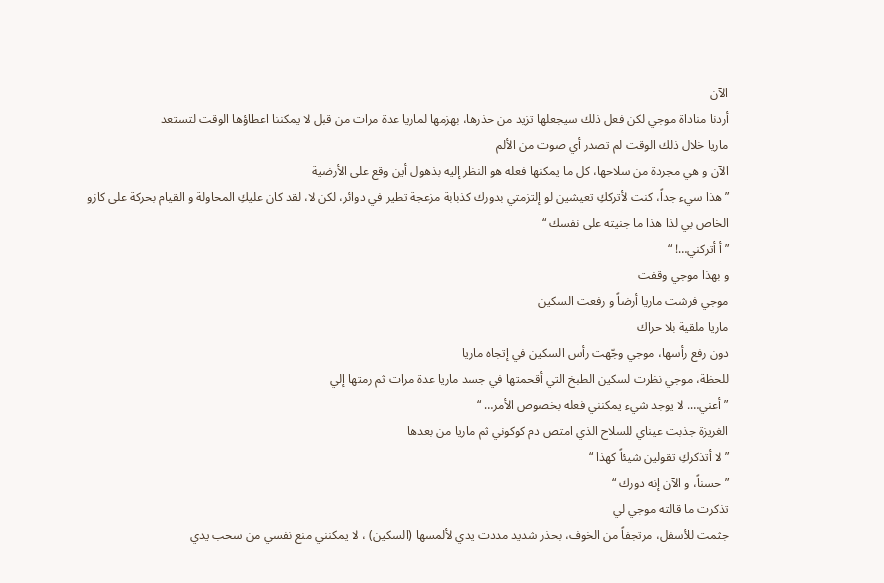الآن
أردنا مناداة موجي لكن فعل ذلك سيجعلها تزيد من حذرها، بهزمها لماريا عدة مرات من قبل لا يمكننا اعطاؤها الوقت لتستعد
ماريا خلال ذلك الوقت لم تصدر أي صوت من الألم
الآن و هي مجردة من سلاحها، كل ما يمكنها فعله هو النظر إليه بذهول أين وقع على الأرضية
” هذا سيء جداً، كنت لأترككِ تعيشين لو إلتزمتي بدورك كذبابة مزعجة تطير في دوائر، لكن لا، لقد كان عليكِ المحاولة و القيام بحركة على كازو الخاص بي لذا هذا ما جنيته على نفسك “
” أ أتركني…! “
و بهذا موجي وقفت
موجي فرشت ماريا أرضاً و رفعت السكين
ماريا ملقية بلا حراك
دون رفع رأسها، موجي وجّهت رأس السكين في إتجاه ماريا
للحظة، موجي نظرت لسكين الطبخ التي أقحمتها في جسد ماريا عدة مرات ثم رمتها إلي
” أعني…. لا يوجد شيء يمكنني فعله بخصوص الأمر… “
الغريزة جذبت عيناي للسلاح الذي امتص دم كوكوني ثم ماريا من بعدها
” لا أتذكركِ تقولين شيئاً كهذا “
” حسناً، و الآن إنه دورك “
تذكرت ما قالته موجي لي
جثمت للأسفل، مرتجفاً من الخوف، بحذر شديد مددت يدي لألمسها (السكين) ، لا يمكنني منع نفسي من سحب يدي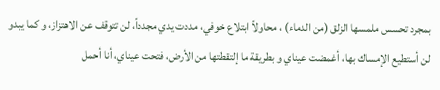بمجرد تحسس ملمسها الزلق (من الدماء) ، محاولاً ابتلاع خوفي، مددت يدي مجدداً، لن تتوقف عن الاهتزاز، و كما يبدو لن أستطيع الإمساك بها، أغمضت عيناي و بطريقة ما إلتقطتها من الأرض، فتحت عيناي، أنا أحمل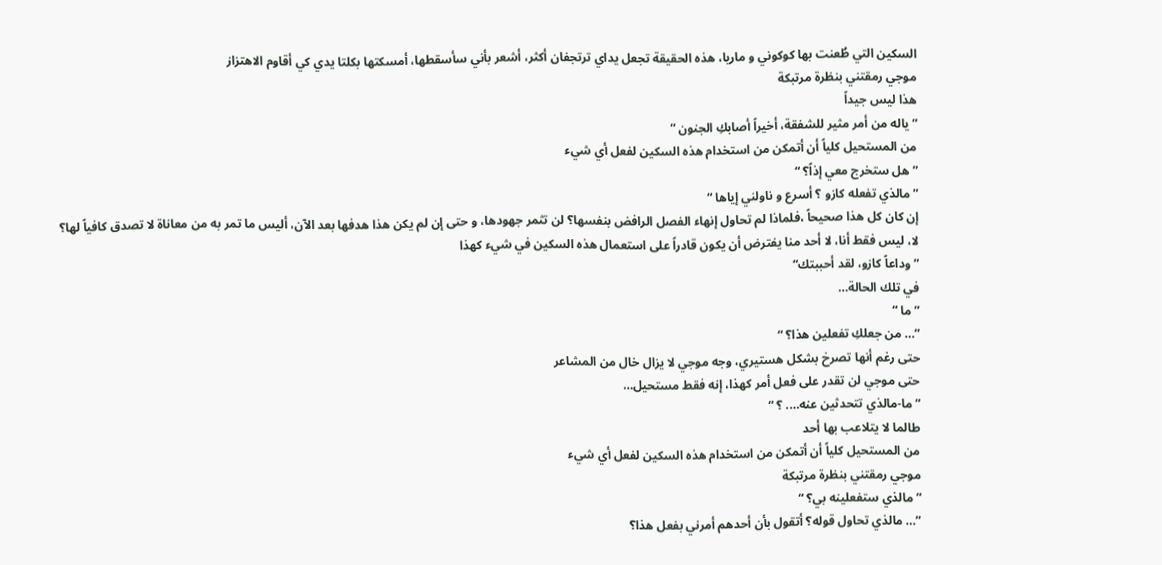السكين التي طُعنت بها كوكوني و ماريا، هذه الحقيقة تجعل يداي ترتجفان أكثر، أشعر بأني سأسقطها، أمسكتها بكلتا يدي كي أقاوم الاهتزاز
موجي رمقتني بنظرة مرتبكة
هذا ليس جيداً
” ياله من أمر مثير للشفقة، أخيراً أصابكِ الجنون “
من المستحيل كلياً أن أتمكن من استخدام هذه السكين لفعل أي شيء
” هل ستخرج معي إذاً؟ “
” مالذي تفعله كازو ؟ أسرع و ناولني إياها “
إن كان كل هذا صحيحاً ،فلماذا لم تحاول إنهاء الفصل الرافض بنفسها؟ لن تثمر جهودها، و حتى إن لم يكن هذا هدفها بعد الآن، أليس ما تمر به من معاناة لا تصدق كافياً لها؟
لا، ليس فقط أنا، لا أحد منا يفترض أن يكون قادراً على استعمال هذه السكين في شيء كهذا
” وداعاً كازو، لقد أحببتك“
في تلك الحالة…
” ما “
”… من جعلكِ تفعلين هذا؟ “
حتى رغم أنها تصرخ بشكل هستيري، وجه موجي لا يزال خال من المشاعر
حتى موجي لن تقدر على فعل أمر كهذا، إنه فقط مستحيل…
” ما-مالذي تتحدثين عنه…. ؟ “
طالما لا يتلاعب بها أحد
من المستحيل كلياً أن أتمكن من استخدام هذه السكين لفعل أي شيء
موجي رمقتني بنظرة مرتبكة
” مالذي ستفعلينه بي؟ “
”… مالذي تحاول قوله؟ أتقول بأن أحدهم أمرني بفعل هذا؟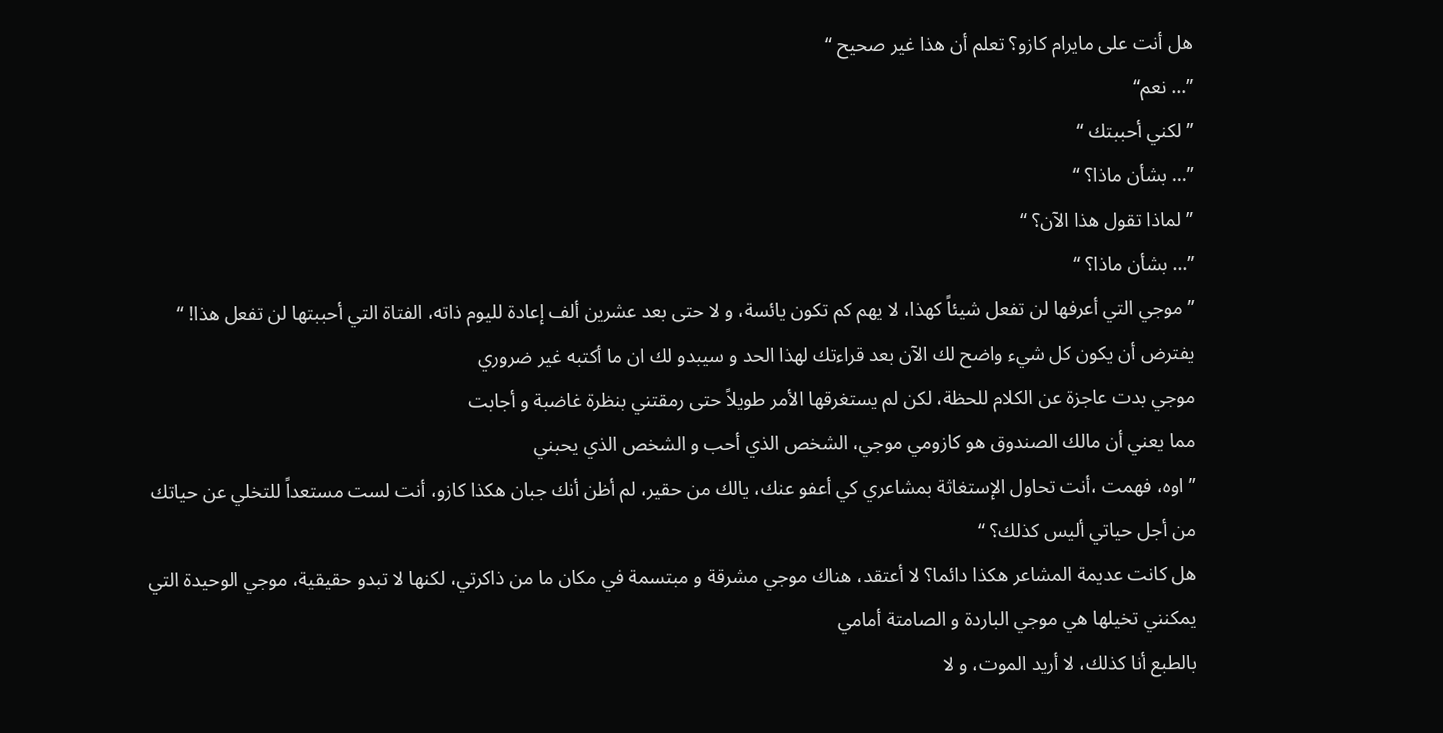هل أنت على مايرام كازو؟ تعلم أن هذا غير صحيح “
”… نعم“
” لكني أحببتك “
”… بشأن ماذا؟ “
” لماذا تقول هذا الآن؟ “
”… بشأن ماذا؟ “
” موجي التي أعرفها لن تفعل شيئاً كهذا، لا يهم كم تكون يائسة، و لا حتى بعد عشرين ألف إعادة لليوم ذاته، الفتاة التي أحببتها لن تفعل هذا! “
يفترض أن يكون كل شيء واضح لك الآن بعد قراءتك لهذا الحد و سيبدو لك ان ما أكتبه غير ضروري
موجي بدت عاجزة عن الكلام للحظة، لكن لم يستغرقها الأمر طويلاً حتى رمقتني بنظرة غاضبة و أجابت
مما يعني أن مالك الصندوق هو كازومي موجي، الشخص الذي أحب و الشخص الذي يحبني
” اوه، فهمت ،أنت تحاول الإستغاثة بمشاعري كي أعفو عنك، يالك من حقير، لم أظن أنك جبان هكذا كازو، أنت لست مستعداً للتخلي عن حياتك من أجل حياتي أليس كذلك؟ “
هل كانت عديمة المشاعر هكذا دائما؟ لا أعتقد، هناك موجي مشرقة و مبتسمة في مكان ما من ذاكرتي، لكنها لا تبدو حقيقية، موجي الوحيدة التي يمكنني تخيلها هي موجي الباردة و الصامتة أمامي
بالطبع أنا كذلك، لا أريد الموت، و لا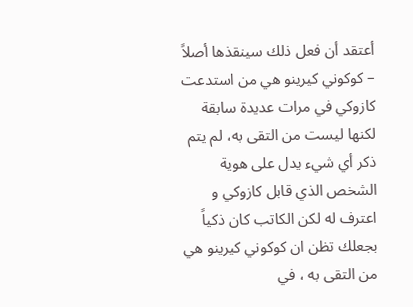أعتقد أن فعل ذلك سينقذها أصلاً
– كوكوني كيرينو هي من استدعت كازوكي في مرات عديدة سابقة لكنها ليست من التقى به، لم يتم ذكر أي شيء يدل على هوية الشخص الذي قابل كازوكي و اعترف له لكن الكاتب كان ذكياً بجعلك تظن ان كوكوني كيرينو هي من التقى به ، في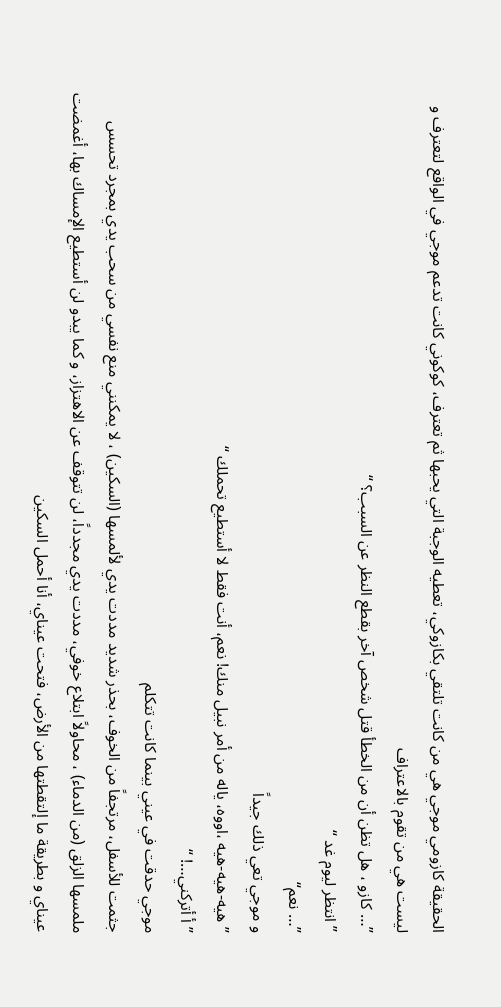الحقيقة كازومي موجي هي من كانت تلتقي بكازوكي، تعطيه الوجبة التي يحبها ثم تعترف، كوكوني كانت تدعم موجي في الواقع لتعترف و ليست هي من تقوم بالاعتراف
”… كازو ، هل تظن أن من الخطأ قتل شخص آخر بقطع النظر عن السبب؟ “
” انتظر ليوم غد “
”… نعم“
و موجي تعي ذلك جيداً
” هيه-هيه-هيه ،اووه، ياله من أمر نبيل منك! نعم، أنت فقط لا أستطيع تحملك “
” أ أتركني…! “
موجي حدقت في عيني بينما كانت تتكلم
جثمت للأسفل، مرتجفاً من الخوف، بحذر شديد مددت يدي لألمسها (السكين) ، لا يمكنني منع نفسي من سحب يدي بمجرد تحسس ملمسها الزلق (من الدماء) ، محاولاً ابتلاع خوفي، مددت يدي مجدداً، لن تتوقف عن الاهتزاز، و كما يبدو لن أستطيع الإمساك بها، أغمضت عيناي و بطريقة ما إلتقطتها من الأرض، فتحت عيناي، أنا أحمل السكين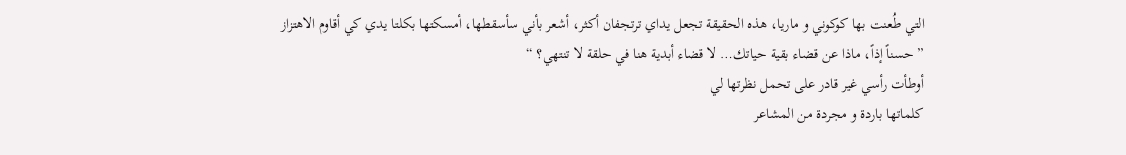التي طُعنت بها كوكوني و ماريا، هذه الحقيقة تجعل يداي ترتجفان أكثر، أشعر بأني سأسقطها، أمسكتها بكلتا يدي كي أقاوم الاهتزاز
” حسناً إذاً، ماذا عن قضاء بقية حياتك… لا قضاء أبدية هنا في حلقة لا تنتهي؟ “
أوطأت رأسي غير قادر على تحمل نظرتها لي
كلماتها باردة و مجردة من المشاعر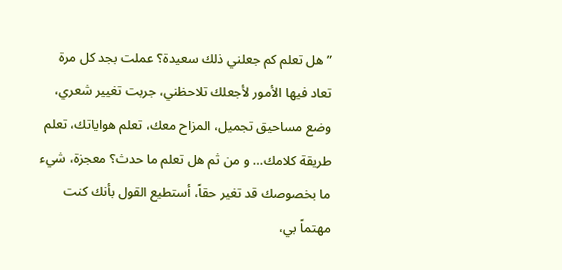” هل تعلم كم جعلني ذلك سعيدة؟ عملت بجد كل مرة تعاد فيها الأمور لأجعلك تلاحظني، جربت تغيير شعري، وضع مساحيق تجميل، المزاح معك، تعلم هواياتك، تعلم طريقة كلامك… و من ثم هل تعلم ما حدث؟ معجزة، شيء ما بخصوصك قد تغير حقاً، أستطيع القول بأنك كنت مهتماً بي،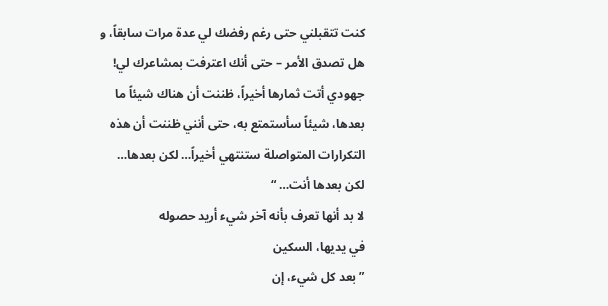كنت تتقبلني حتى رغم رفضك لي عدة مرات سابقاً، و هل تصدق الأمر – حتى أنك اعترفت بمشاعرك لي! جهودي أتت ثمارها أخيراً، ظننت أن هناك شيئاً ما بعدها، شيئاً سأستمتع به، حتى أنني ظننت أن هذه التكرارات المتواصلة ستنتهي أخيراً… لكن بعدها… لكن بعدها أنت… “
لا بد أنها تعرف بأنه آخر شيء أريد حصوله
في يديها، السكين
” بعد كل شيء، إن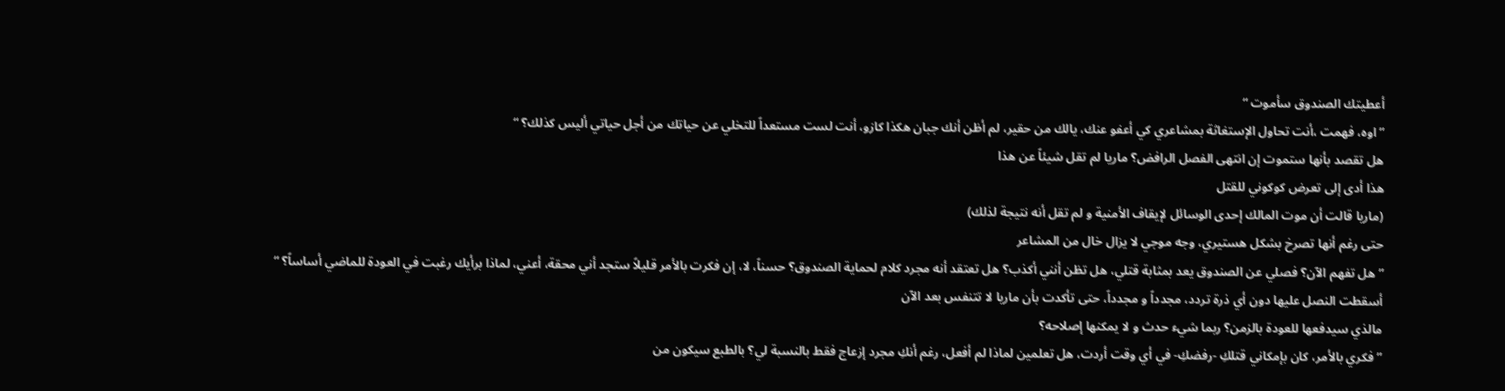أعطيتك الصندوق سأموت “
” اوه، فهمت ،أنت تحاول الإستغاثة بمشاعري كي أعفو عنك، يالك من حقير، لم أظن أنك جبان هكذا كازو، أنت لست مستعداً للتخلي عن حياتك من أجل حياتي أليس كذلك؟ “
هل تقصد بأنها ستموت إن انتهى الفصل الرافض؟ ماريا لم تقل شيئاً عن هذا
هذا أدى إلى تعرض كوكوني للقتل
(ماريا قالت أن موت المالك إحدى الوسائل لإيقاف الأمنية و لم تقل أنه نتيجة لذلك)
حتى رغم أنها تصرخ بشكل هستيري، وجه موجي لا يزال خال من المشاعر
” هل تفهم الآن؟ فصلي عن الصندوق يعد بمثابة قتلي، هل تظن أنني أكذب؟ هل تعتقد أنه مجرد كلام لحماية الصندوق؟ حسناً، لا، إن فكرت بالأمر قليلاً ستجد أني محقة، أعني، لماذا برأيك رغبت في العودة للماضي أساساً؟ “
أسقطت النصل عليها دون أي ذرة تردد، مجدداً و مجدداً، حتى تأكدت بأن ماريا لا تتنفس بعد الآن
مالذي سيدفعها للعودة بالزمن؟ ربما شيء حدث و لا يمكنها إصلاحه؟
” فكري بالأمر، كان بإمكاني قتلكِ -رفضكِ- في أي وقت أردت، هل تعلمين لماذا لم أفعل، رغم أنكِ مجرد إزعاج فقط بالنسبة لي؟ بالطبع سيكون من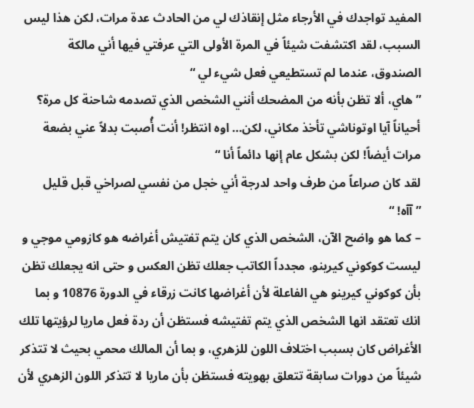المفيد تواجدك في الأرجاء مثل إنقاذك لي من الحادث عدة مرات، لكن هذا ليس السبب، لقد اكتشفت شيئاً في المرة الأولى التي عرفتي فيها أني مالكة الصندوق، عندما لم تستطيعي فعل شيء لي “
” هاي، ألا تظن بأنه من المضحك أنني الشخص الذي تصدمه شاحنة كل مرة؟ أحياناً آيا اوتوناشي تأخذ مكاني، لكن… اوه انتظر! أنت أُصبت بدلاً عني بضعة مرات أيضاً! لكن بشكل عام إنها دائماً أنا “
لقد كان صراعاً من طرف واحد لدرجة أني خجل من نفسي لصراخي قبل قليل
” آآه! “
– كما هو واضح الآن، الشخص الذي كان يتم تفتيش أغراضه هو كازومي موجي و ليست كوكوني كيرينو، مجدداً الكاتب جعلك تظن العكس و حتى انه يجعلك تظن بأن كوكوني كيرينو هي الفاعلة لأن أغراضها كانت زرقاء في الدورة 10876 و بما انك تعتقد انها الشخص الذي يتم تفتيشه فستظن أن ردة فعل ماريا لرؤيتها تلك الأغراض كان بسبب اختلاف اللون للزهري، و بما أن المالك محمي بحيث لا تتذكر شيئاً من دورات سابقة تتعلق بهويته فستظن بأن ماريا لا تتذكر اللون الزهري لأن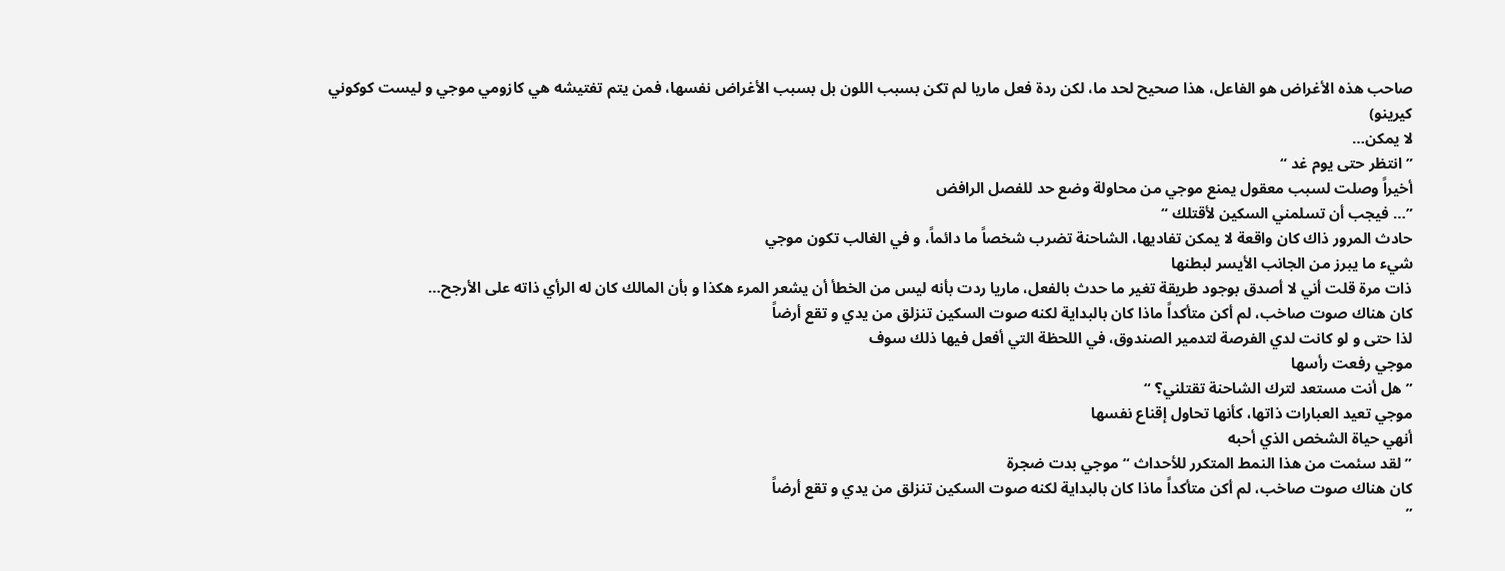صاحب هذه الأغراض هو الفاعل، هذا صحيح لحد ما، لكن ردة فعل ماريا لم تكن بسبب اللون بل بسبب الأغراض نفسها، فمن يتم تفتيشه هي كازومي موجي و ليست كوكوني كيرينو)
لا يمكن…
” انتظر حتى يوم غد “
أخيراً وصلت لسبب معقول يمنع موجي من محاولة وضع حد للفصل الرافض
”… فيجب أن تسلمني السكين لأقتلك “
حادث المرور ذاك كان واقعة لا يمكن تفاديها، الشاحنة تضرب شخصاً ما دائماً، و في الغالب تكون موجي
شيء ما يبرز من الجانب الأيسر لبطنها
ذات مرة قلت أني لا أصدق بوجود طريقة تغير ما حدث بالفعل، ماريا ردت بأنه ليس من الخطأ أن يشعر المرء هكذا و بأن المالك كان له الرأي ذاته على الأرجح…
كان هناك صوت صاخب، لم أكن متأكداً ماذا كان بالبداية لكنه صوت السكين تنزلق من يدي و تقع أرضاً
لذا حتى و لو كانت لدي الفرصة لتدمير الصندوق، في اللحظة التي أفعل فيها ذلك سوف
موجي رفعت رأسها
” هل أنت مستعد لترك الشاحنة تقتلني؟ “
موجي تعيد العبارات ذاتها، كأنها تحاول إقناع نفسها
أنهي حياة الشخص الذي أحبه
” لقد سئمت من هذا النمط المتكرر للأحداث “ موجي بدت ضجرة
كان هناك صوت صاخب، لم أكن متأكداً ماذا كان بالبداية لكنه صوت السكين تنزلق من يدي و تقع أرضاً
”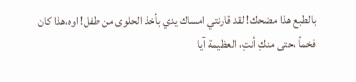بالطبع هذا مضحك! لقد قارنتي امساك يدي بأخذ الحلوى من طفل! اوه،هذا كان فخماً ،حتى منكِ أنتِ، العظيمة آيا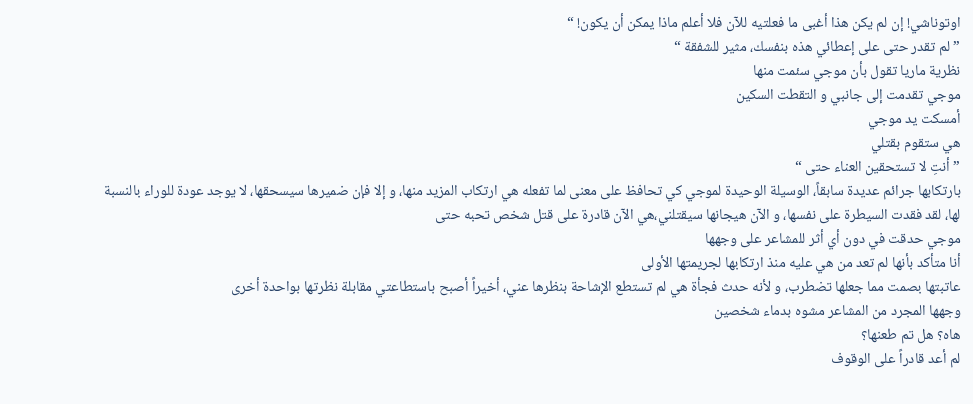اوتوناشي! إن لم يكن هذا أغبى ما فعلتيه للآن فلا أعلم ماذا يمكن أن يكون! “
” لم تقدر حتى على إعطائي هذه بنفسك، مثير للشفقة “
نظرية ماريا تقول بأن موجي سئمت منها
موجي تقدمت إلى جانبي و التقطت السكين
أمسكت يد موجي
هي ستقوم بقتلي
” أنتِ لا تستحقين العناء حتى “
بارتكابها جرائم عديدة سابقاً، الوسيلة الوحيدة لموجي كي تحافظ على معنى لما تفعله هي ارتكاب المزيد منها، و إلا فإن ضميرها سيسحقها، لا يوجد عودة للوراء بالنسبة لها، لقد فقدت السيطرة على نفسها، و الآن هيجانها سيقتلني،هي الآن قادرة على قتل شخص تحبه حتى
موجي حدقت في دون أي أثر للمشاعر على وجهها
أنا متأكد بأنها لم تعد من هي عليه منذ ارتكابها لجريمتها الأولى
عاتبتها بصمت مما جعلها تضطرب، و لأنه حدث فجأة هي لم تستطع الإشاحة بنظرها عني، أخيراً أصبح باستطاعتي مقابلة نظرتها بواحدة أخرى
وجهها المجرد من المشاعر مشوه بدماء شخصين
هاه؟ هل تم طعنها؟
لم أعد قادراً على الوقوف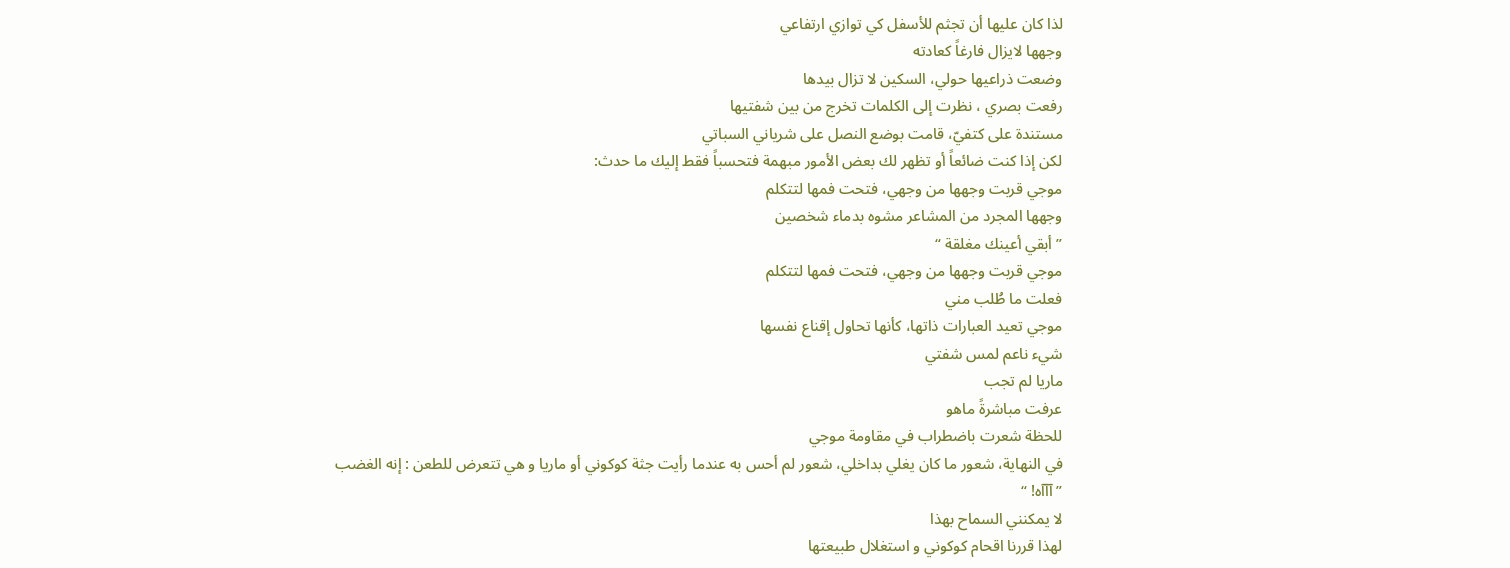لذا كان عليها أن تجثم للأسفل كي توازي ارتفاعي
وجهها لايزال فارغاً كعادته
وضعت ذراعيها حولي، السكين لا تزال بيدها
رفعت بصري ، نظرت إلى الكلمات تخرج من بين شفتيها
مستندة على كتفيّ، قامت بوضع النصل على شرياني السباتي
لكن إذا كنت ضائعاً أو تظهر لك بعض الأمور مبهمة فتحسباً فقط إليك ما حدث:
موجي قربت وجهها من وجهي، فتحت فمها لتتكلم
وجهها المجرد من المشاعر مشوه بدماء شخصين
” أبقي أعينك مغلقة “
موجي قربت وجهها من وجهي، فتحت فمها لتتكلم
فعلت ما طُلب مني
موجي تعيد العبارات ذاتها، كأنها تحاول إقناع نفسها
شيء ناعم لمس شفتي
ماريا لم تجب
عرفت مباشرةً ماهو
للحظة شعرت باضطراب في مقاومة موجي
في النهاية، شعور ما كان يغلي بداخلي، شعور لم أحس به عندما رأيت جثة كوكوني أو ماريا و هي تتعرض للطعن : إنه الغضب
” آآآه! “
لا يمكنني السماح بهذا
لهذا قررنا اقحام كوكوني و استغلال طبيعتها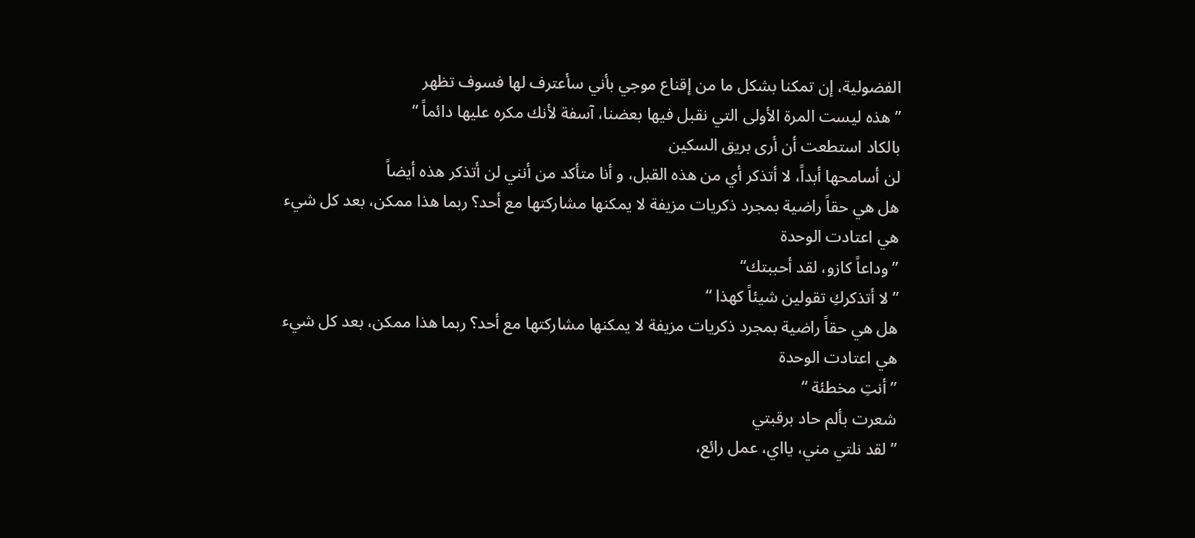الفضولية، إن تمكنا بشكل ما من إقناع موجي بأني سأعترف لها فسوف تظهر
” هذه ليست المرة الأولى التي نقبل فيها بعضنا، آسفة لأنك مكره عليها دائماً “
بالكاد استطعت أن أرى بريق السكين
لن أسامحها أبداً، لا أتذكر أي من هذه القبل، و أنا متأكد من أنني لن أتذكر هذه أيضاً
هل هي حقاً راضية بمجرد ذكريات مزيفة لا يمكنها مشاركتها مع أحد؟ ربما هذا ممكن، بعد كل شيء هي اعتادت الوحدة
” وداعاً كازو، لقد أحببتك“
” لا أتذكركِ تقولين شيئاً كهذا “
هل هي حقاً راضية بمجرد ذكريات مزيفة لا يمكنها مشاركتها مع أحد؟ ربما هذا ممكن، بعد كل شيء هي اعتادت الوحدة
” أنتِ مخطئة “
شعرت بألم حاد برقبتي
” لقد نلتي مني، يااي، عمل رائع،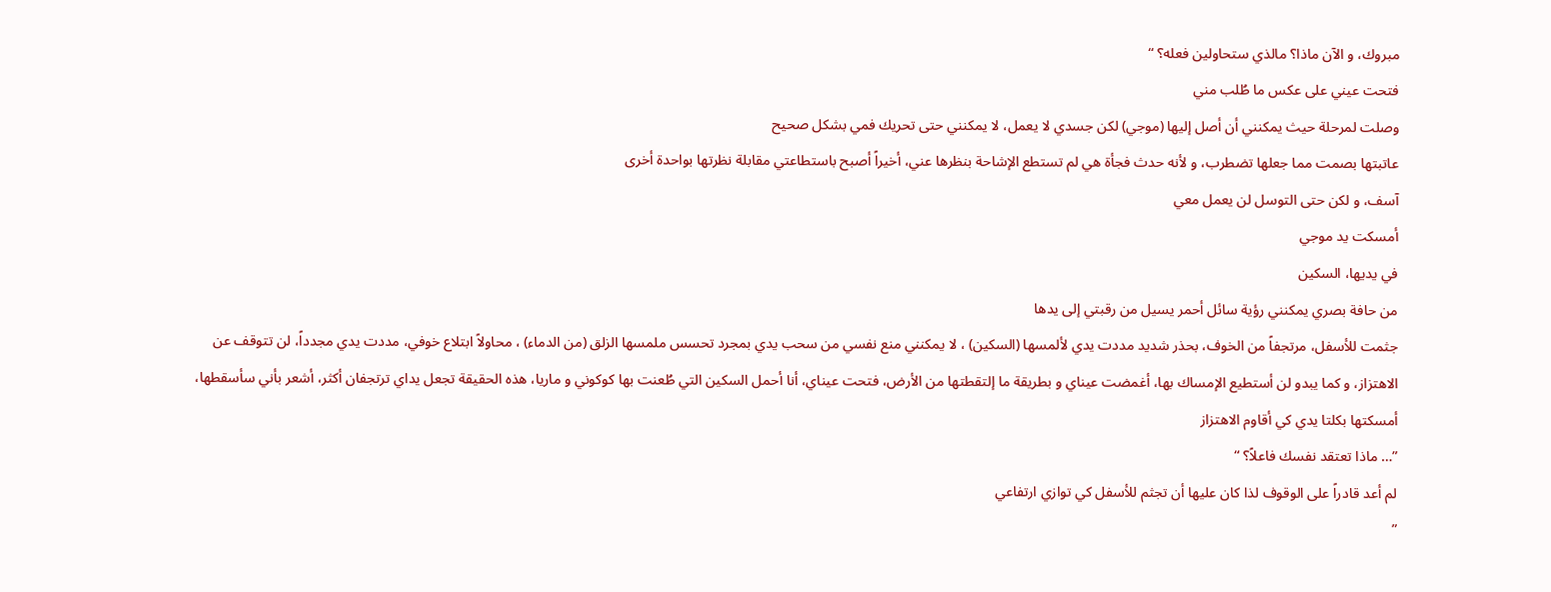مبروك، و الآن ماذا؟ مالذي ستحاولين فعله؟ “
فتحت عيني على عكس ما طُلب مني
وصلت لمرحلة حيث يمكنني أن أصل إليها (موجي) لكن جسدي لا يعمل، لا يمكنني حتى تحريك فمي بشكل صحيح
عاتبتها بصمت مما جعلها تضطرب، و لأنه حدث فجأة هي لم تستطع الإشاحة بنظرها عني، أخيراً أصبح باستطاعتي مقابلة نظرتها بواحدة أخرى
آسف، و لكن حتى التوسل لن يعمل معي
أمسكت يد موجي
في يديها، السكين
من حافة بصري يمكنني رؤية سائل أحمر يسيل من رقبتي إلى يدها
جثمت للأسفل، مرتجفاً من الخوف، بحذر شديد مددت يدي لألمسها (السكين) ، لا يمكنني منع نفسي من سحب يدي بمجرد تحسس ملمسها الزلق (من الدماء) ، محاولاً ابتلاع خوفي، مددت يدي مجدداً، لن تتوقف عن الاهتزاز، و كما يبدو لن أستطيع الإمساك بها، أغمضت عيناي و بطريقة ما إلتقطتها من الأرض، فتحت عيناي، أنا أحمل السكين التي طُعنت بها كوكوني و ماريا، هذه الحقيقة تجعل يداي ترتجفان أكثر، أشعر بأني سأسقطها، أمسكتها بكلتا يدي كي أقاوم الاهتزاز
”… ماذا تعتقد نفسك فاعلاً؟ “
لم أعد قادراً على الوقوف لذا كان عليها أن تجثم للأسفل كي توازي ارتفاعي
”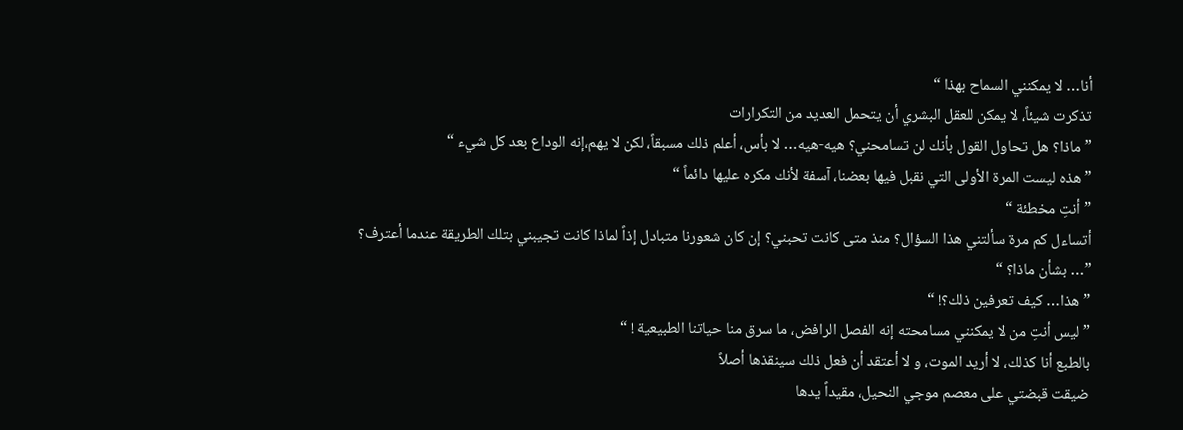أنا… لا يمكنني السماح بهذا “
تذكرت شيئاً، لا يمكن للعقل البشري أن يتحمل العديد من التكرارات
” ماذا؟ هل تحاول القول بأنك لن تسامحني؟ هيه-هيه… لا بأس، أعلم ذلك مسبقاً، لكن لا يهم،إنه الوداع بعد كل شيء “
” هذه ليست المرة الأولى التي نقبل فيها بعضنا، آسفة لأنك مكره عليها دائماً “
” أنتِ مخطئة “
أتساءل كم مرة سألتني هذا السؤال؟ منذ متى كانت تحبني؟ إن كان شعورنا متبادل إذاً لماذا كانت تجيبني بتلك الطريقة عندما أعترف؟
”… بشأن ماذا؟ “
” هذا… كيف تعرفين ذلك؟! “
” ليس أنتِ من لا يمكنني مسامحته إنه الفصل الرافض، ما سرق منا حياتنا الطبيعية ! “
بالطبع أنا كذلك، لا أريد الموت، و لا أعتقد أن فعل ذلك سينقذها أصلاً
ضيقت قبضتي على معصم موجي النحيل، مقيداً يدها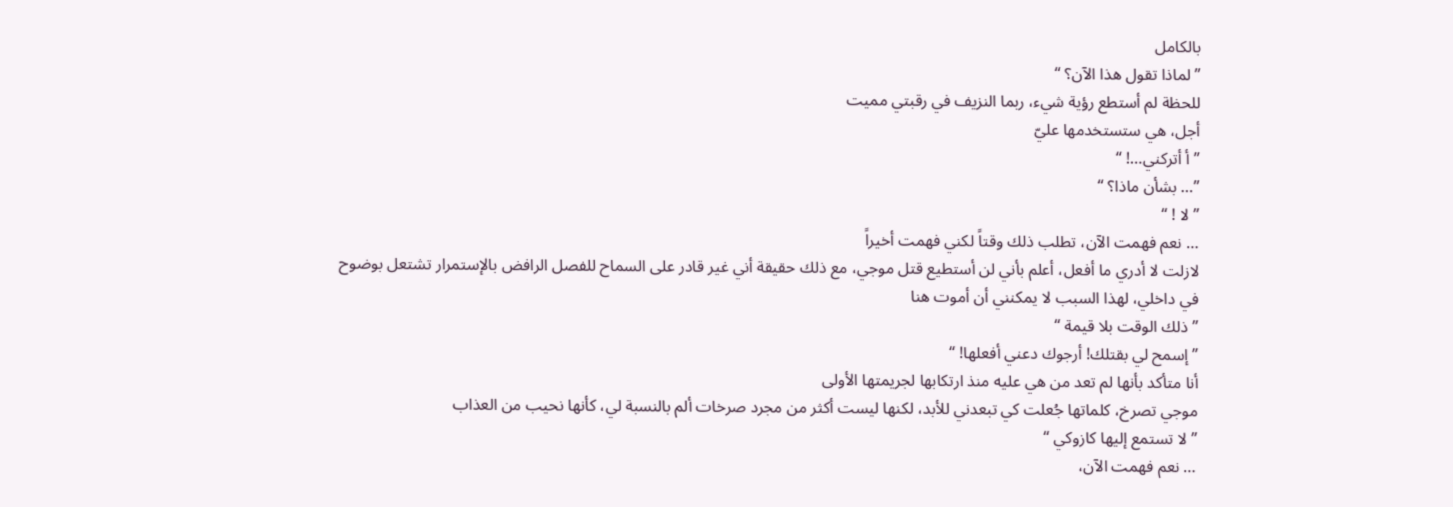بالكامل
” لماذا تقول هذا الآن؟ “
للحظة لم أستطع رؤية شيء، ربما النزيف في رقبتي مميت
أجل، هي ستستخدمها عليّ
” أ أتركني…! “
”… بشأن ماذا؟ “
” لا ! “
… نعم فهمت الآن، تطلب ذلك وقتاً لكني فهمت أخيراً
لازلت لا أدري ما أفعل، أعلم بأني لن أستطيع قتل موجي، مع ذلك حقيقة أني غير قادر على السماح للفصل الرافض بالإستمرار تشتعل بوضوح في داخلي، لهذا السبب لا يمكنني أن أموت هنا
” ذلك الوقت بلا قيمة “
” إسمح لي بقتلك! أرجوك دعني أفعلها! “
أنا متأكد بأنها لم تعد من هي عليه منذ ارتكابها لجريمتها الأولى
موجي تصرخ، كلماتها جُعلت كي تبعدني للأبد، لكنها ليست أكثر من مجرد صرخات ألم بالنسبة لي، كأنها نحيب من العذاب
” لا تستمع إليها كازوكي “
… نعم فهمت الآن،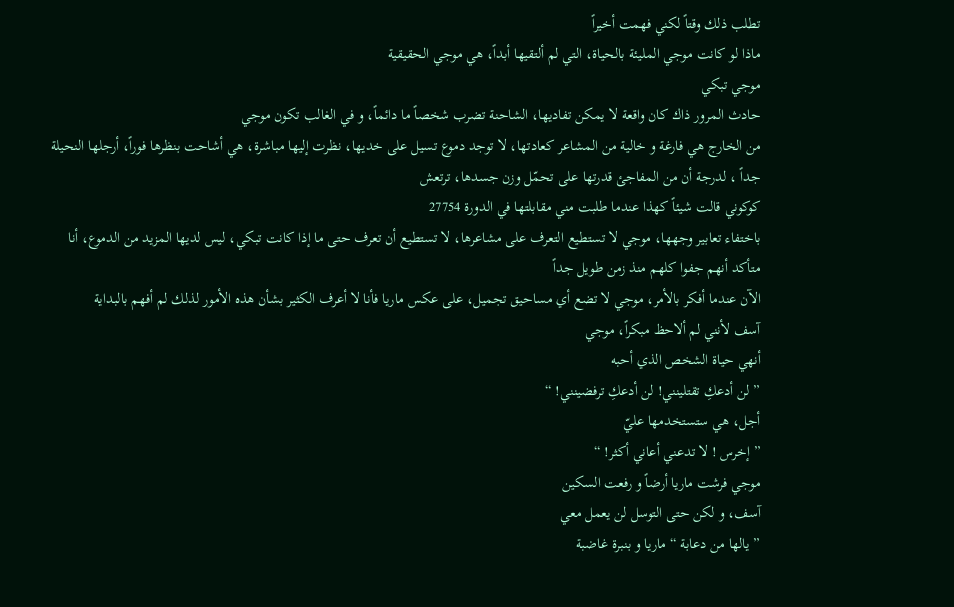تطلب ذلك وقتاً لكني فهمت أخيراً
ماذا لو كانت موجي المليئة بالحياة، التي لم ألتقيها أبداً، هي موجي الحقيقية
موجي تبكي
حادث المرور ذاك كان واقعة لا يمكن تفاديها، الشاحنة تضرب شخصاً ما دائماً، و في الغالب تكون موجي
من الخارج هي فارغة و خالية من المشاعر كعادتها، لا توجد دموع تسيل على خديها، نظرت إليها مباشرة، هي أشاحت بنظرها فوراً، أرجلها النحيلة جداً ، لدرجة أن من المفاجئ قدرتها على تحمّل وزن جسدها، ترتعش
كوكوني قالت شيئاً كهذا عندما طلبت مني مقابلتها في الدورة 27754
باختفاء تعابير وجهها، موجي لا تستطيع التعرف على مشاعرها، لا تستطيع أن تعرف حتى ما إذا كانت تبكي، ليس لديها المزيد من الدموع، أنا متأكد أنهم جفوا كلهم منذ زمن طويل جداً
الآن عندما أفكر بالأمر، موجي لا تضع أي مساحيق تجميل، على عكس ماريا فأنا لا أعرف الكثير بشأن هذه الأمور لذلك لم أفهم بالبداية
آسف لأنني لم ألاحظ مبكراً، موجي
أنهي حياة الشخص الذي أحبه
” لن أدعكِ تقتلينني! لن أدعكِ ترفضينني! “
أجل، هي ستستخدمها عليّ
” إخرس ! لا تدعني أعاني أكثر! “
موجي فرشت ماريا أرضاً و رفعت السكين
آسف، و لكن حتى التوسل لن يعمل معي
” يالها من دعابة “ ماريا و بنبرة غاضبة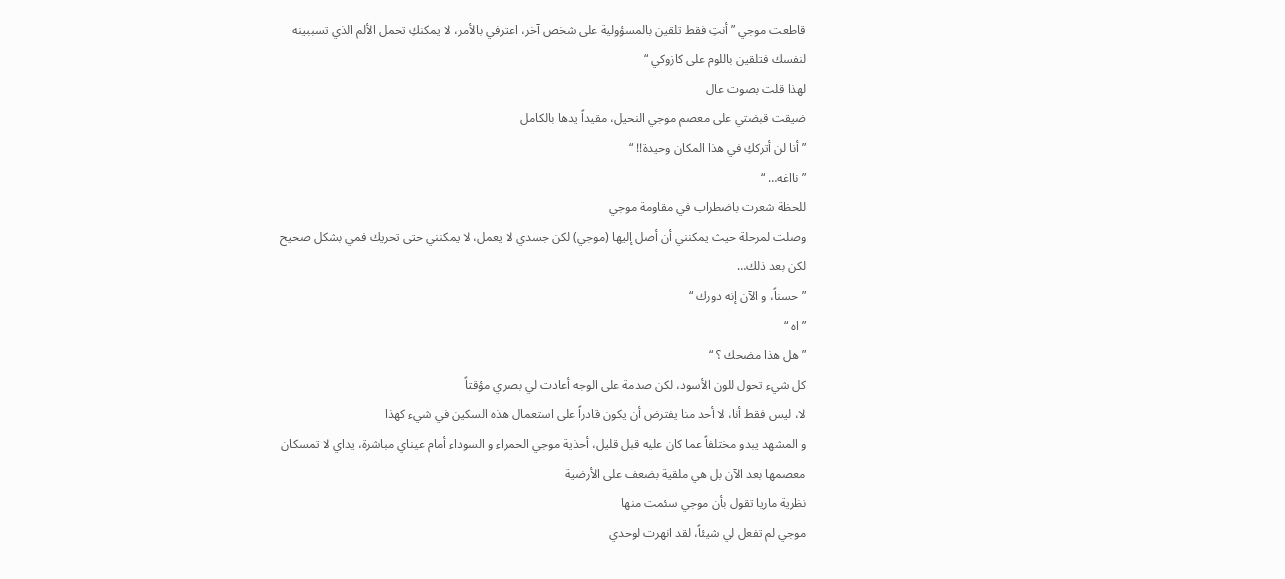قاطعت موجي ” أنتِ فقط تلقين بالمسؤولية على شخص آخر، اعترفي بالأمر، لا يمكنكِ تحمل الألم الذي تسببينه لنفسك فتلقين باللوم على كازوكي “
لهذا قلت بصوت عال
ضيقت قبضتي على معصم موجي النحيل، مقيداً يدها بالكامل
” أنا لن أترككِ في هذا المكان وحيدة!! “
” نااغه… “
للحظة شعرت باضطراب في مقاومة موجي
وصلت لمرحلة حيث يمكنني أن أصل إليها (موجي) لكن جسدي لا يعمل، لا يمكنني حتى تحريك فمي بشكل صحيح
لكن بعد ذلك…
” حسناً، و الآن إنه دورك “
” اه “
” هل هذا مضحك ؟ “
كل شيء تحول للون الأسود، لكن صدمة على الوجه أعادت لي بصري مؤقتاً
لا، ليس فقط أنا، لا أحد منا يفترض أن يكون قادراً على استعمال هذه السكين في شيء كهذا
و المشهد يبدو مختلفاً عما كان عليه قبل قليل، أحذية موجي الحمراء و السوداء أمام عيناي مباشرة، يداي لا تمسكان معصمها بعد الآن بل هي ملقية بضعف على الأرضية
نظرية ماريا تقول بأن موجي سئمت منها
موجي لم تفعل لي شيئاً، لقد انهرت لوحدي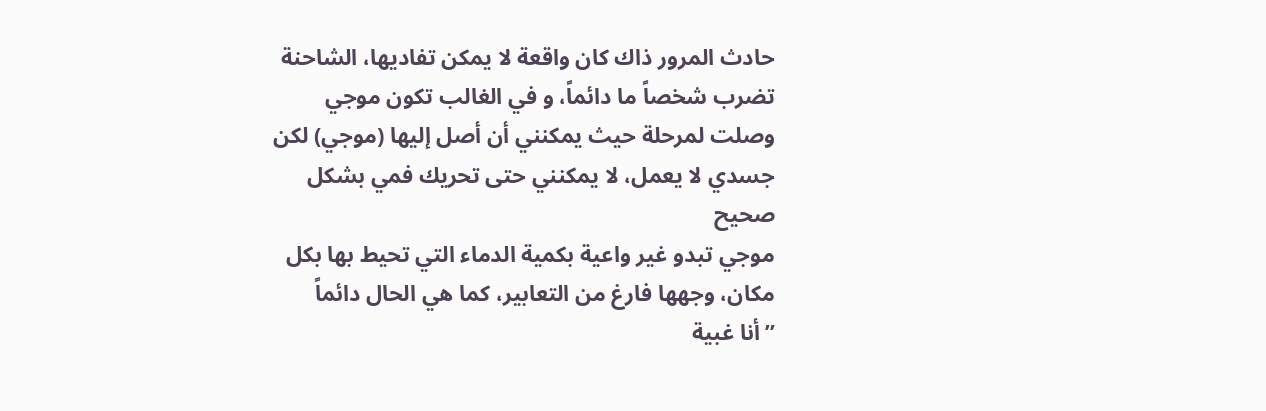حادث المرور ذاك كان واقعة لا يمكن تفاديها، الشاحنة تضرب شخصاً ما دائماً، و في الغالب تكون موجي
وصلت لمرحلة حيث يمكنني أن أصل إليها (موجي) لكن جسدي لا يعمل، لا يمكنني حتى تحريك فمي بشكل صحيح
موجي تبدو غير واعية بكمية الدماء التي تحيط بها بكل مكان، وجهها فارغ من التعابير، كما هي الحال دائماً
” أنا غبية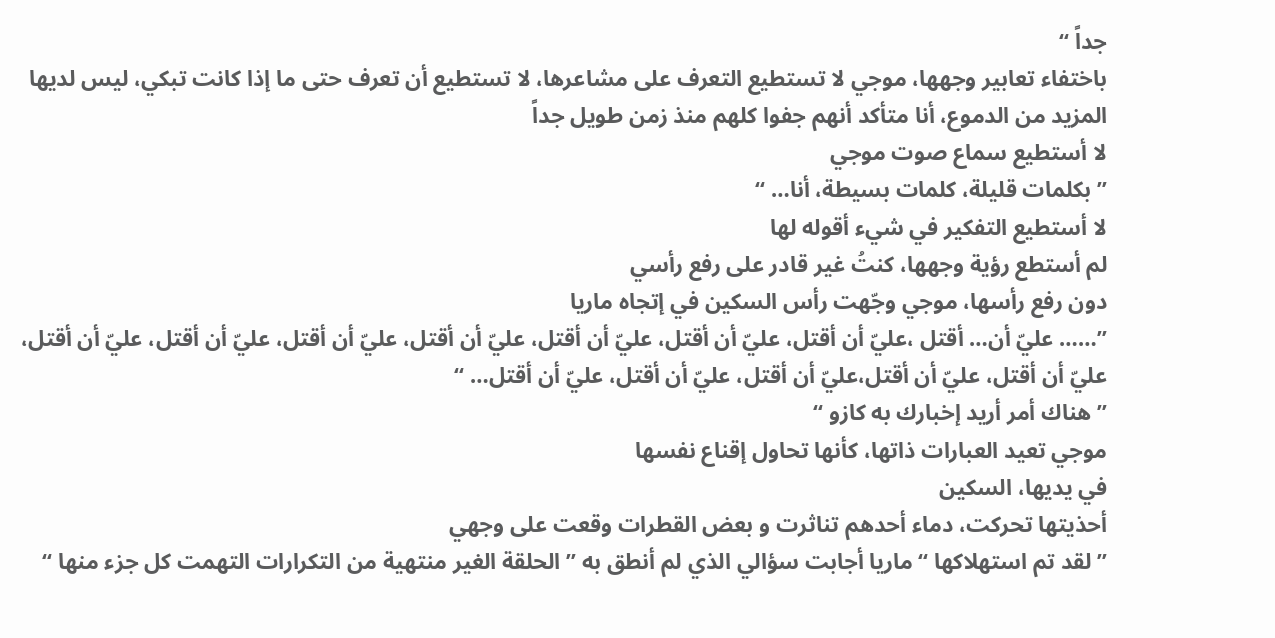جداً “
باختفاء تعابير وجهها، موجي لا تستطيع التعرف على مشاعرها، لا تستطيع أن تعرف حتى ما إذا كانت تبكي، ليس لديها المزيد من الدموع، أنا متأكد أنهم جفوا كلهم منذ زمن طويل جداً
لا أستطيع سماع صوت موجي
” بكلمات قليلة، كلمات بسيطة، أنا… “
لا أستطيع التفكير في شيء أقوله لها
لم أستطع رؤية وجهها، كنتُ غير قادر على رفع رأسي
دون رفع رأسها، موجي وجّهت رأس السكين في إتجاه ماريا
”…… عليّ أن… أقتل ،عليّ أن أقتل، عليّ أن أقتل، عليّ أن أقتل، عليّ أن أقتل، عليّ أن أقتل، عليّ أن أقتل، عليّ أن أقتل، عليّ أن أقتل، عليّ أن أقتل،عليّ أن أقتل، عليّ أن أقتل، عليّ أن أقتل… “
” هناك أمر أريد إخبارك به كازو “
موجي تعيد العبارات ذاتها، كأنها تحاول إقناع نفسها
في يديها، السكين
أحذيتها تحركت، دماء أحدهم تناثرت و بعض القطرات وقعت على وجهي
” لقد تم استهلاكها “ ماريا أجابت سؤالي الذي لم أنطق به ” الحلقة الغير منتهية من التكرارات التهمت كل جزء منها “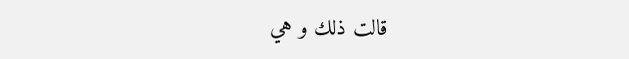قالت ذلك و هي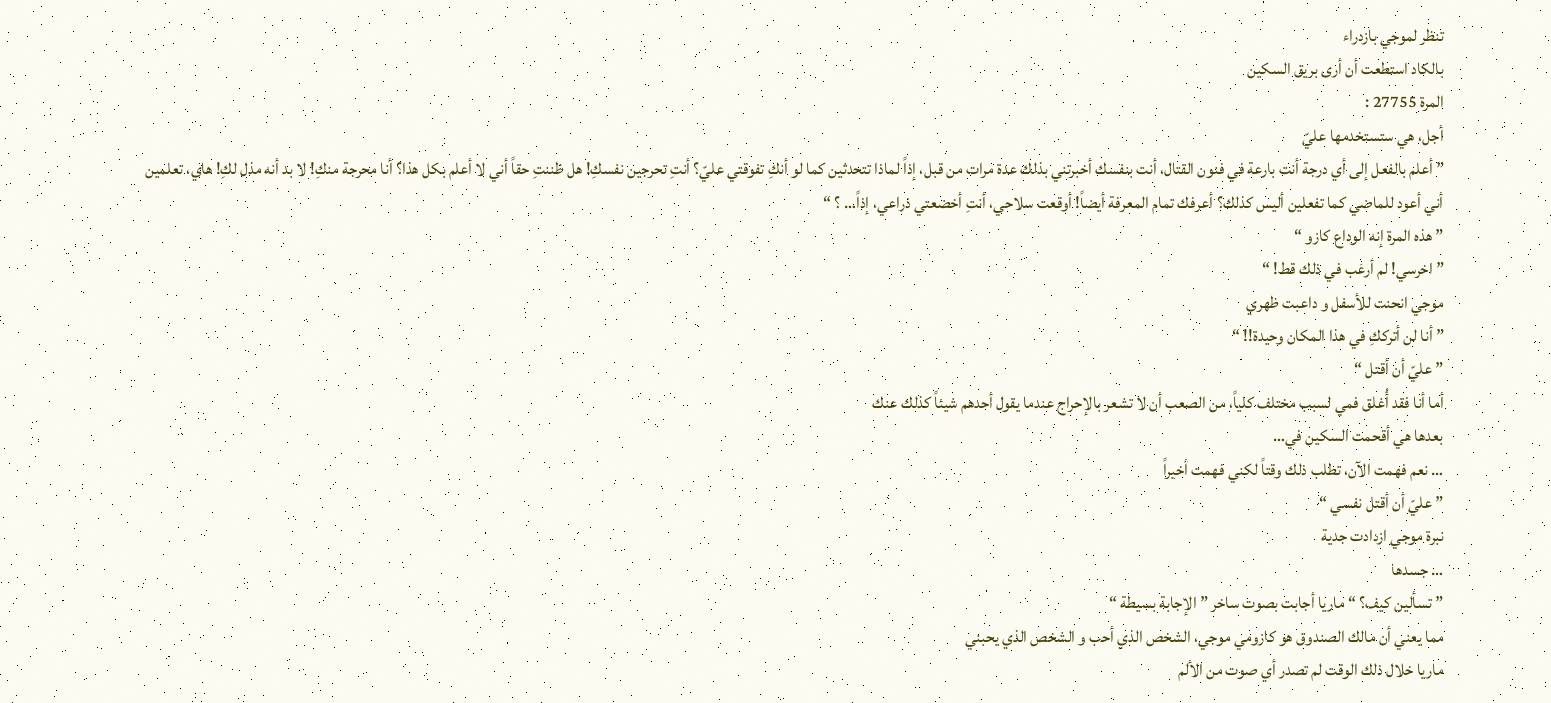تنظر لموجي بازدراء
بالكاد استطعت أن أرى بريق السكين
المرة 27755 :
أجل، هي ستستخدمها عليّ
” أعلم بالفعل إلى أي درجة أنت بارعة في فنون القتال، أنت بنفسك أخبرتني بذلك عدة مرات من قبل، إذاً لماذا تتحدثين كما لو أنكِ تفوقتي عليّ؟ أنتِ تحرجين نفسكِ! هل ظننتِ حقاً أني لا أعلم بكل هذا؟ أنا محرجة منكِ! لا بد أنه مذل لكِ! هاي، تعلمين أني أعود للماضي كما تفعلين أليس كذلك؟ أعرفك تمام المعرفة أيضاً! أوقعت سلاحي، أنتِ أخضعتي ذراعي، إذاً… ؟ “
” هذه المرة إنه الوداع كازو “
” اخرسي! لم أرغب في ذلك قط! “
موجي انحنت للأسفل و داعبت ظهري
” أنا لن أترككِ في هذا المكان وحيدة!! “
” عليّ أن أقتل “
أما أنا فقد أُغلق فمي لسبب مختلف كلياً، من الصعب أن لا تشعر بالإحراج عندما يقول أحدهم شيئاً كذلك عنك
بعدها هي أقحمت السكين في…
… نعم فهمت الآن، تطلب ذلك وقتاً لكني فهمت أخيراً
” عليّ أن أقتل نفسي “
نبرة موجي ازدادت جدية
… جسدها
” تسألين كيف؟ “ ماريا أجابت بصوت ساخر ” الإجابة بسيطة “
مما يعني أن مالك الصندوق هو كازومي موجي، الشخص الذي أحب و الشخص الذي يحبني
ماريا خلال ذلك الوقت لم تصدر أي صوت من الألم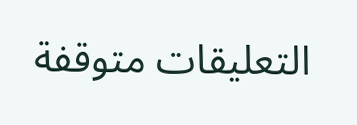التعليقات متوقفة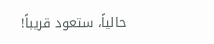حالياً، ستعود قريباً!